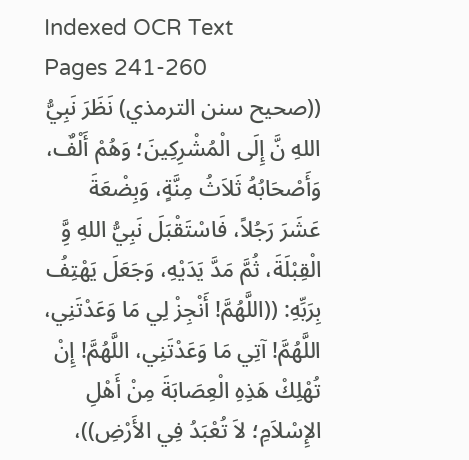Indexed OCR Text
Pages 241-260
((صحيح سنن الترمذي) نَظَرَ نَبِيُّ اللهِ نَّ إِلَى الْمُشْرِكِينَ؛ وَهُمْ أَلْفٌ، وَأَصْحَابُهُ ثَلاَثُ مِنَّةٍ، وَبِضْعَةَ عَشَرَ رَجُلاً، فَاسْتَقْبَلَ نَبِيُّ اللهِ وَِّ الْقِبْلَةَ، ثُمَّ مَدَّ يَدَيْهِ، وَجَعَلَ يَهْتِفُ بِرَبِّهِ: ((اللَّهُمَّ! أَنْجِزْ لِي مَا وَعَدْتَنِي، اللَّهُمَّ! آتِي مَا وَعَدْتَنِي، اللَّهُمَّ! إِنْ تُهْلِكْ هَذِهِ الْعِصَابَةَ مِنْ أَهْلِ الإِسْلاَمِ؛ لاَ تُعْبَدُ فِي الأَرْضِ))،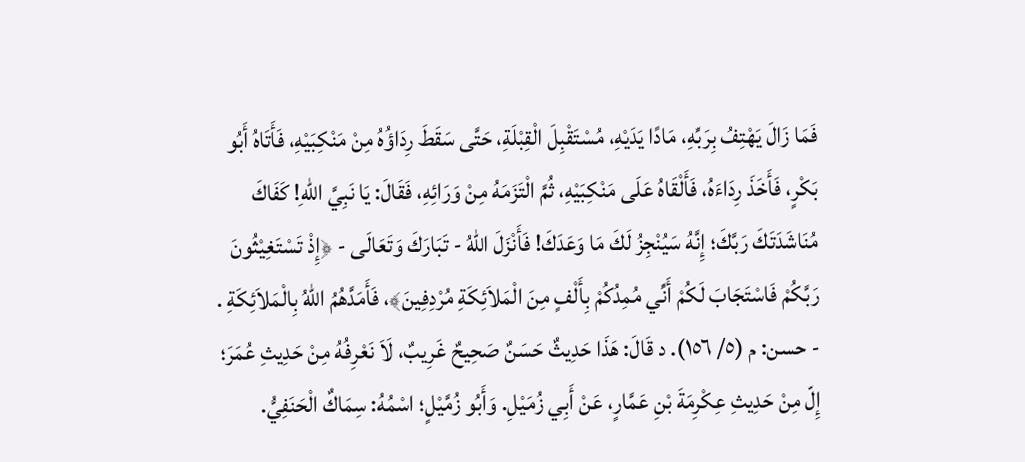فَمَا زَالَ يَهْتِفُ بِرَبِّهِ، مَادًا يَدَيْهِ، مُسْتَقْبِلَ الْقِبْلَةِ، حَتَّى سَقَطَ رِدَاؤُهُ مِنْ مَنْكِبَيْهِ، فَأَتَاهُ أَبُو بَكْرٍ، فَأَخَذَ رِدَاءَهُ، فَأَلْقَاهُ عَلَى مَنْكِبَيْهِ، ثُمَّ الْتَزَمَهُ مِنْ وَرَائِهِ، فَقَالَ: يَا نَبِيَّ اللهِ! كَفَاكَ مُنَاشَدَتَكَ رَبَّكَ؛ إِنَّهُ سَيُنْجِزُ لَكَ مَا وَعَدَكَ! فَأَنْزَلَ اللهُ - تَبَارَكَ وَتَعَالَى - ﴿إِذْ تَسْتَغِيْثُونَ رَبَّكُمْ فَاسْتَجَابَ لَكُمْ أَنِّي مُمِدُكُمْ بِأَلْفٍ مِنَ الْمَلاَئِكَةِ مُرْدِفِينَ﴾، فَأَمَدَّهُمُ اللهُ بِالْمَلاَئِكَةِ . - حسن: م (٥/ ١٥٦). د قَالَ: هَذَا حَدِيثٌ حَسَنٌ صَحِيحٌ غَرِيبٌ، لَاَ نَعْرِفُهُ مِنْ حَدِيثِ عُمَرَ؛ إِلّ مِنْ حَدِيثِ عِكْرِمَةَ بْنِ عَمَّارٍ، عَنْ أَبِي زُمَيْلِ. وَأَبُو زُمَّيْلٍ؛ اسْمُهُ: سِمَاكٌ الْحَنَفِيُّ.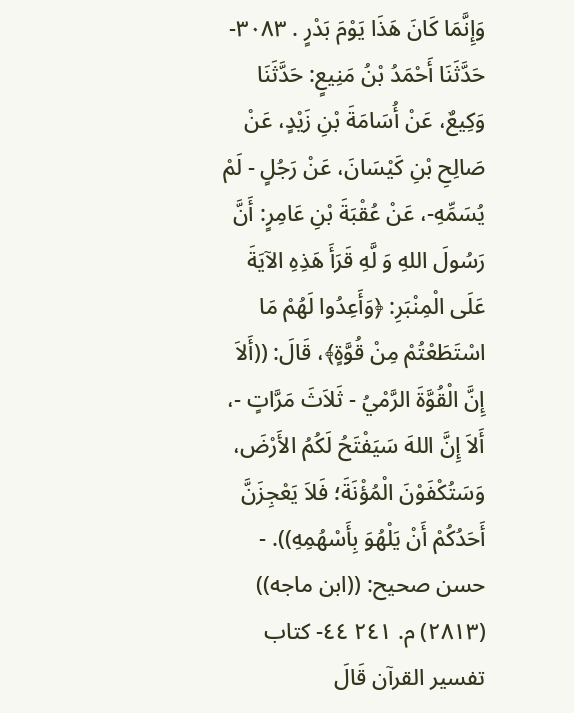وَإِنَّمَا كَانَ هَذَا يَوْمَ بَدْرٍ . ٣٠٨٣- حَدَّثَنَا أَحْمَدُ بْنُ مَنِيعٍ: حَدَّثَنَا وَكِيعٌ، عَنْ أُسَامَةَ بْنِ زَيْدٍ، عَنْ صَالِحِ بْنِ كَيْسَانَ، عَنْ رَجُلٍ - لَمْ يُسَمِّهِ-، عَنْ عُقْبَةَ بْنِ عَامِرٍ: أَنَّ رَسُولَ اللهِ وَ لَّهِ قَرَأَ هَذِهِ الآيَةَ عَلَى الْمِنْبَرِ: ﴿وَأَعِدُوا لَهُمْ مَا اسْتَطَعْتُمْ مِنْ قُوَّةٍ﴾، قَالَ: ((أَلاَ إِنَّ الْقُوَّةَ الرَّمْيُ - ثَلاَثَ مَرَّاتٍ -، أَلاَ إِنَّ اللهَ سَيَفْتَحُ لَكُمُ الأَرْضَ، وَسَتُكْفَوْنَ الْمُؤْنَةَ؛ فَلاَ يَعْجِزَنَّ أَحَدُكُمْ أَنْ يَلْهُوَ بِأَسْهُمِهِ)). - حسن صحيح: ((ابن ماجه)) (٢٨١٣) م. ٢٤١ ٤٤- كتاب تفسير القرآن قَالَ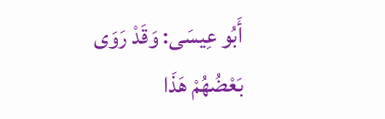أَبُو عِيسَى: وَقَدْ رَوَى بَعْضُهُمْ هَذَا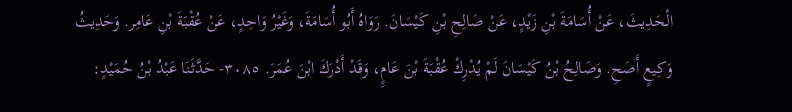الْحَدِيثَ، عَنْ أُسَامَةَ بْنِ زَيْدٍ، عَنْ صَالِحِ بْنِ كَيْسَانَ. رَوَاهُ أَبُو أُسَامَةَ، وَغَيْرُ وَاحِدٍ، عَنْ عُقْبَةَ بْنِ عَامِر. وَحَدِيثُ وَكِيعٍ أَصَحِ. وَصَالِحُ بْنُ كَيْسَانَ لَمْ يُدْرِكْ عُقْبَةَ بْنَ عَامٍِ، وَقَدْ أَدْرَكَ ابْنَ عُمَرَ. ٣٠٨٥- حَدَّثَنَا عَبْدُ بْنُ حُمَيْدٍ: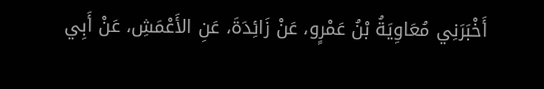أَخْبَرَنِي مُعَاوِيَةُ بْنُ عَمْرٍو، عَنْ زَائِدَةَ، عَنِ الأَعْمَشِ، عَنْ أَبِي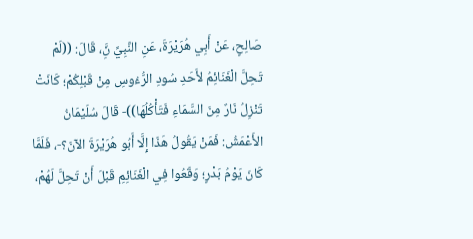صَالِحٍ، عَنْ أَبِي هُرَيْرَةَ، عَنِ النَّبِيِّ نَِّ، قَالَ: ((لَمْ تَحِلَّ الْغَنَائِمُ لأَحَدِ سُودِ الرُّءُوسِ مِنْ قَبْلِكُمْ؛ كَانَتْ تَنْزِلُ نَارٌ مِنَ السَّمَاءِ فَتَأْكُلُهَا))- قَالَ سُلَيْمَانُ الأَعْمَشُ: فَمَنْ يَقُولُ هَذَا إِلَّا أَبُو هُرَيْرَةَ الآنَ؟-، فَلَمَّا كَانَ يَوْمُ بَدْرٍ؛ وَقَعُوا فِي الْغَنَائِمِ قَبْلَ أَنْ تَحِلَّ لَهُمْ،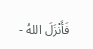فَأَنْزَلَ اللهُ -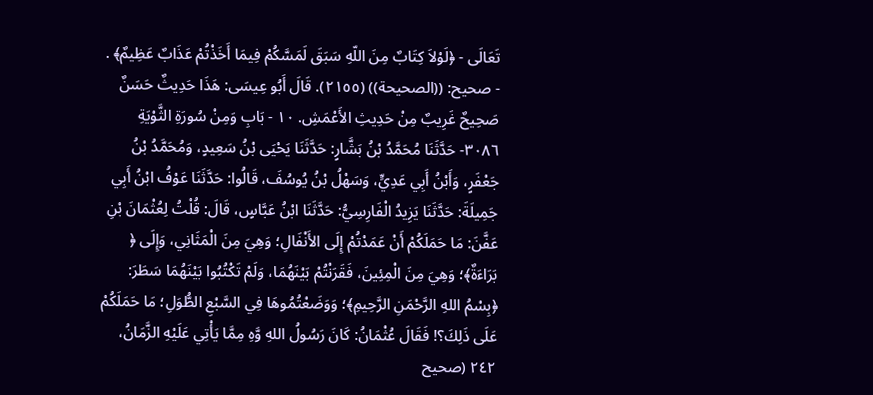تَعَالَى - ﴿لَوْلاَ كِتَابٌ مِنَ اللّهِ سَبَقَ لَمَسَّكُمْ فِيمَا أَخَذْتُمْ عَذَابٌ عَظِيمٌ﴾ . - صحيح: ((الصحيحة)) (٢١٥٥). قَالَ أَبُو عِيسَى: هَذَا حَدِيثٌ حَسَنٌ صَحِيحٌ غَرِيبٌ مِنْ حَدِيثِ الأَعْمَشِ. ١٠ - بَابِ وَمِنْ سُورَةِ الثَّوْيَةِ ٣٠٨٦- حَدَّثَنَا مُحَمَّدُ بْنُ بَشَّارٍ: حَدَّثَنَا يَحْيَى بْنُ سَعِيدٍ، وَمُحَمَّدُ بْنُ جَعْفَرٍ، وَأَبْنُ أَبِي عَدِيٍّ، وَسَهْلُ بْنُ يُوسُفَ، قَالُوا: حَدَّثَنَا عَوْفُ ابْنُ أَبِي جَمِيلَةَ: حَدَّثَنَا يَزِيدُ الْفَارِسِيُّ: حَدَّثَنَا ابْنُ عَبَّاسٍ، قَالَ: قُلْتُ لِعُثْمَانَ بْنِ عَفَّنَ: مَا حَمَلَكُمْ أَنْ عَمَدْتُمْ إِلَى الأَنْفَالِ؛ وَهِيَ مِنَ الْمَثَانِي، وَإِلَى ﴿ بَرَاءَةٌ﴾؛ وَهِيَ مِنَ الْمِئِينَ، فَقَرَنْتُمْ بَيْنَهُمَا، وَلَمْ تَكْتُبُوا بَيْنَهُمَا سَطَرَ: ﴿بِسْمُ اللهِ الرَّحْمَنِ الرَّحِيمِ﴾؛ وَوَضَعْتُمُوهَا فِي السَّبْعِ الطُّوَلِ؛ مَا حَمَلَكُمْ عَلَى ذَلِكَ؟! فَقَالَ عُثْمَانُ: كَانَ رَسُولُ اللهِ وَّهِ مِمَّا يَأْتِي عَلَيْهِ الزَّمَانُ، ٢٤٢ (صحيح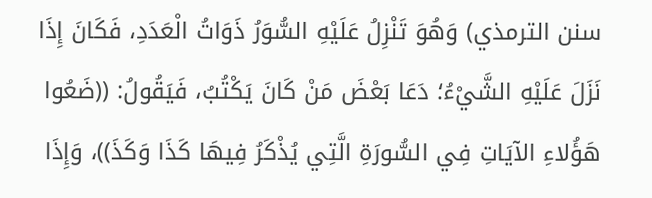سنن الترمذي) وَهُوَ تَنْزِلُ عَلَيْهِ السُّوَرُ ذَوَاتُ الْعَدَدِ، فَكَانَ إِذَا نَزَلَ عَلَيْهِ الشَّيْءُ؛ دَعَا بَعْضَ مَنْ كَانَ يَكْتُبُ، فَيَقُولُ: ((ضَعُوا هَؤُلاءِ الآيَاتِ فِي السُّورَةِ الَّتِي يُذْكَرُ فِيهَا كَذَا وَكَذَ))، وَإِذَا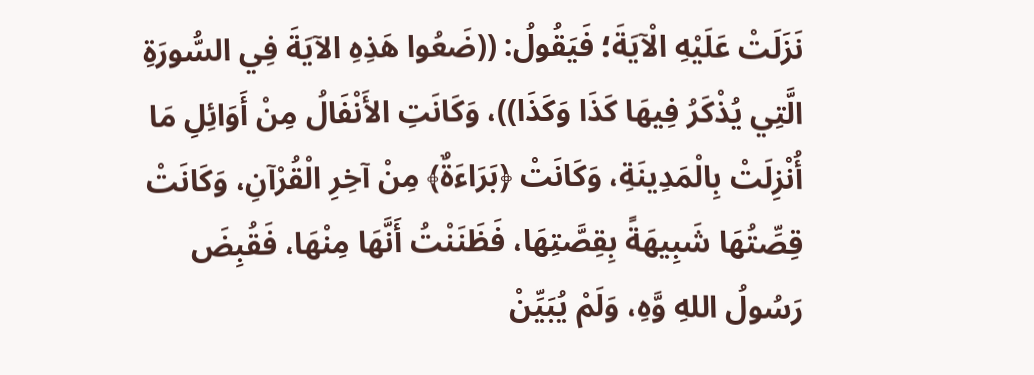نَزَلَتْ عَلَيْهِ الْآيَةَ؛ فَيَقُولُ: ((ضَعُوا هَذِهِ الآيَةَ فِي السُّورَةِ الَّتِي يُذْكَرُ فِيهَا كَذَا وَكَذَا))، وَكَانَتِ الأَنْفَالُ مِنْ أَوَائِلِ مَا أُنْزِلَتْ بِالْمَدِينَةِ، وَكَانَتْ ﴿بَرَاءَةٌ﴾ مِنْ آخِرِ الْقُرْآنِ، وَكَانَتْ قِصِّتُهَا شَبِيهَةً بِقِصَّتِهَا، فَظَنَنْتُ أَنَّهَا مِنْهَا، فَقُبِضَ رَسُولُ اللهِ وَّهِ، وَلَمْ يُبَيِّنْ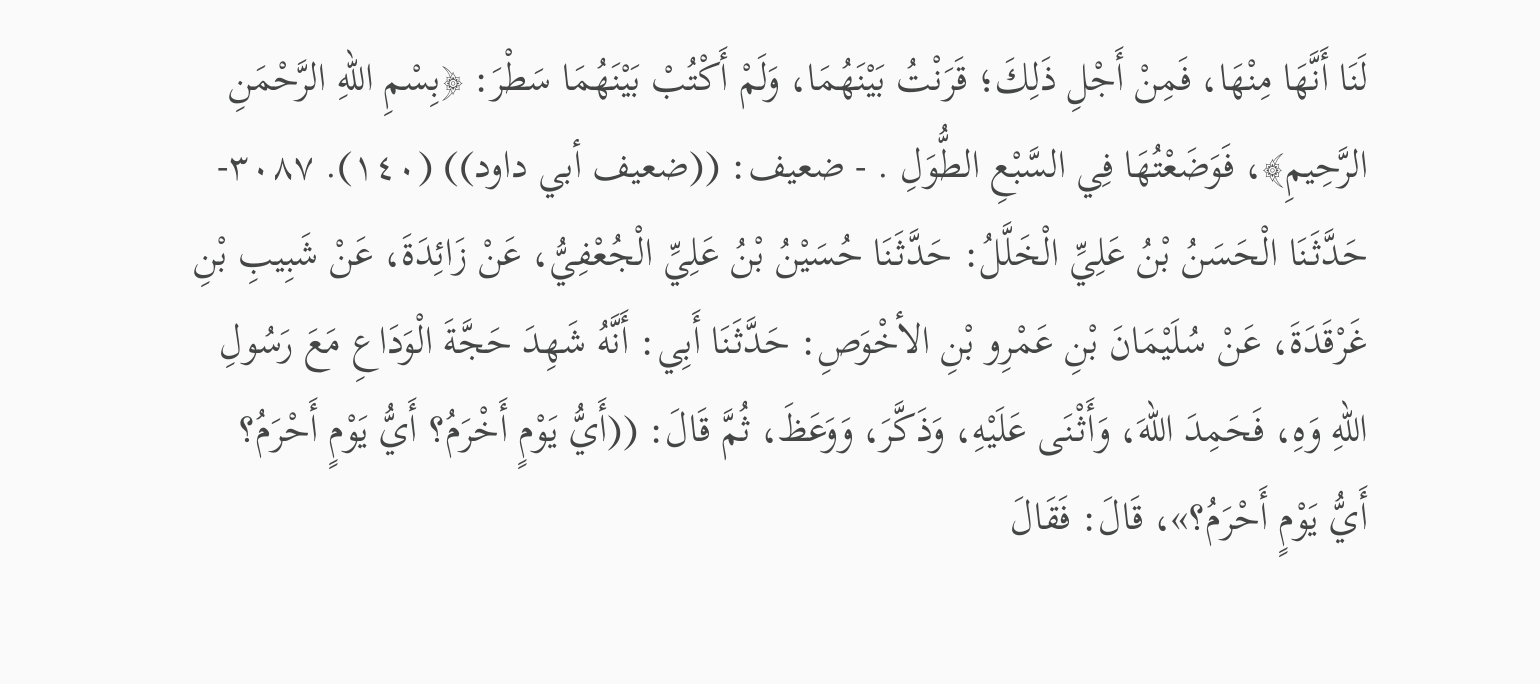لَنَا أَنَّهَا مِنْهَا، فَمِنْ أَجْلِ ذَلِكَ؛ قَرَنْتُ بَيْنَهُمَا، وَلَمْ أَكْتُبْ بَيْنَهُمَا سَطْرَ: ﴿بِسْمِ اللهِ الرَّحْمَنِ الرَّحِيمِ﴾، فَوَضَعْتُهَا فِي السَّبْعِ الطُّوَلِ . - ضعيف: ((ضعيف أبي داود)) (١٤٠). ٣٠٨٧- حَدَّثَنَا الْحَسَنُ بْنُ عَلِيِّ الْخَلَّلُ: حَدَّثَنَا حُسَيْنُ بْنُ عَلِيِّ الْجُعْفِيُّ، عَنْ زَائِدَةَ، عَنْ شَبِيبِ بْنِ غَرْقَدَةَ، عَنْ سُلَيْمَانَ بْنِ عَمْرِو بْنِ الأخْوَصِ: حَدَّثَنَا أَبِي: أَنَّهُ شَهِدَ حَجَّةَ الْوَدَاعِ مَعَ رَسُولِ اللهِ وَهِ، فَحَمِدَ اللهَ، وَأَثْنَى عَلَيْهِ، وَذَكَّرَ، وَوَعَظَ، ثُمَّ قَالَ: ((أَيُّ يَوْمٍ أَخْرَمُ؟ أَيُّ يَوْمٍ أَحْرَمُ؟ أَيُّ يَوْمٍ أَحْرَمُ؟»، قَالَ: فَقَالَ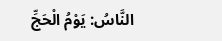النَّاسُ: يَوْمُ الْحَجِّ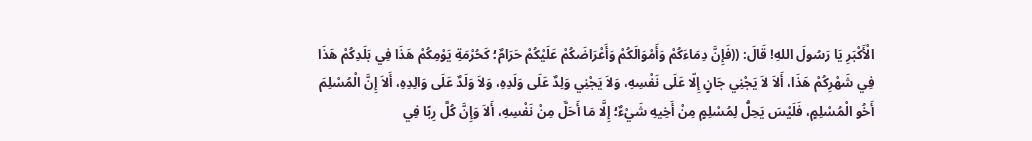الْأَكْبَرِ يَا رَسُولَ اللهِ! قَالَ: ((فَإِنَّ دِمَاءَكُمْ وَأَمْوَالَكُمْ وَأَعْرَاضَكُمْ عَلَيْكُمْ حَرَامٌ؛ كَحُرْمَةِ يَوْمِكُمْ هَذَا فِي بَلَدِكُمْ هَذَا فِي شَهْرِكُمْ هَذَا، أَلاَ لاَ يَجْنِي جَانٍ إِلّا عَلَى نَفْسِهِ، وَلاَ يَجْنِي وَلِدٌ عَلَى وَلَدِهِ، وَلاَ وَلَدٌ عَلَى وَالِدِهِ، أَلاَ إِنَّ الْمُسْلِمَ أَخُو الْمُسْلِمٍ، فَلَيْسَ يَحِلُّ لِمُسْلِمٍ مِنْ أَخِيهِ شَيْءٌ؛ إِلَّا مَا أَحَلَّ مِنْ نَفْسِهِ، أَلاَ وَإِنَّ كُلَّ رِبًا فِي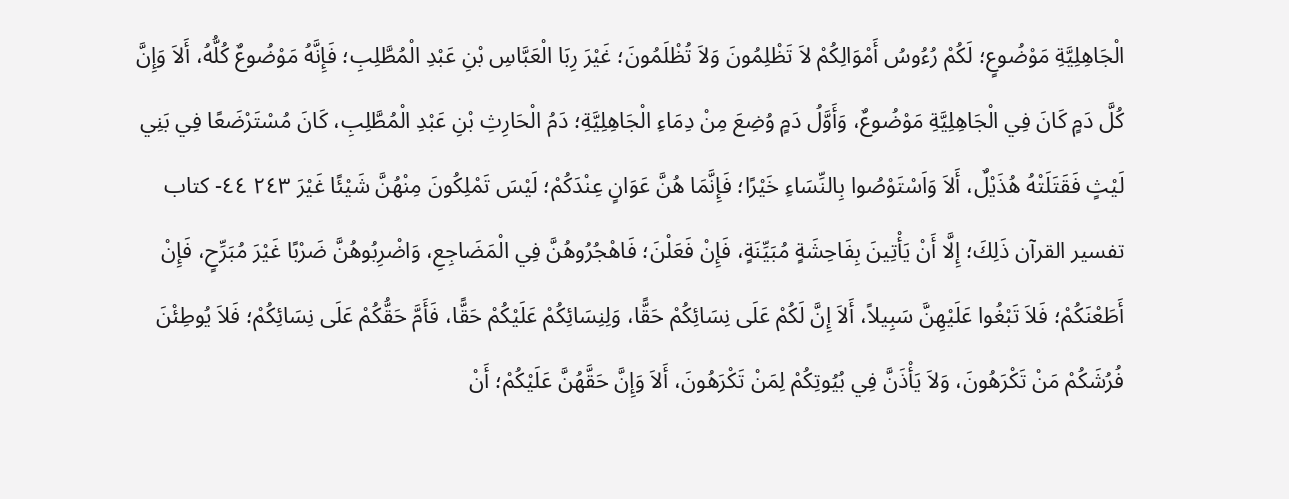الْجَاهِلِيَّةِ مَوْضُوعٍ؛ لَكُمْ رُءُوسُ أَمْوَالِكُمْ لاَ تَظْلِمُونَ وَلاَ تُظْلَمُونَ؛ غَيْرَ رِبَا الْعَبَّاسِ بْنِ عَبْدِ الْمُطَّلِبِ؛ فَإِنَّهُ مَوْضُوعٌ كُلُّهُ، أَلاَ وَإِنَّ كُلَّ دَمٍ كَانَ فِي الْجَاهِلِيَّةِ مَوْضُوعٌ، وَأَوَّلُ دَمٍ وُضِعَ مِنْ دِمَاءِ الْجَاهِلِيَّةِ؛ دَمُ الْحَارِثِ بْنِ عَبْدِ الْمُطَّلِبِ، كَانَ مُسْتَرْضَعًا فِي بَنِي لَيْثٍ فَقَتَلَتْهُ هُذَيْلٌ، أَلاَ وَاَسْتَوْصُوا بِالنِّسَاءِ خَيْرًا؛ فَإِنَّمَا هُنَّ عَوَانٍ عِنْدَكُمْ؛ لَيْسَ تَمْلِكُونَ مِنْهُنَّ شَيْئًا غَيْرَ ٢٤٣ ٤٤- كتاب تفسير القرآن ذَلِكَ؛ إِلَّا أَنْ يَأْتِينَ بِفَاحِشَةٍ مُبَيِّنَةٍ، فَإِنْ فَعَلْنَ؛ فَاهْجُرُوهُنَّ فِي الْمَضَاجِعِ، وَاضْرِبُوهُنَّ ضَرْبًا غَيْرَ مُبَرِّحٍ، فَإِنْ أَطَعْنَكُمْ؛ فَلاَ تَبْغُوا عَلَيْهِنَّ سَبِيلاً، أَلاَ إِنَّ لَكُمْ عَلَى نِسَائِكُمْ حَقًّا، وَلِنِسَائِكُمْ عَلَيْكُمْ حَقًّا، فَأَمَّ حَقُّكُمْ عَلَى نِسَائِكُمْ؛ فَلاَ يُوطِئْنَ فُرُشَكُمْ مَنْ تَكْرَهُونَ، وَلاَ يَأْذَنَّ فِي بُيُوتِكُمْ لِمَنْ تَكْرَهُونَ، أَلاَ وَإِنَّ حَقَّهُنَّ عَلَيْكُمْ؛ أَنْ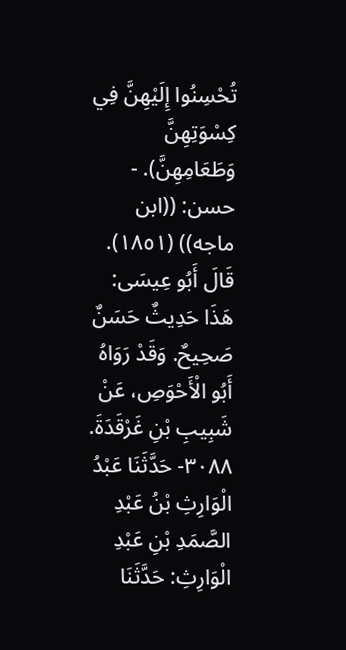تُحْسِنُوا إِلَيْهِنَّ فِي كِسْوَتِهِنَّ وَطَعَامِهِنَّ). - حسن: ((ابن ماجه)) (١٨٥١). قَالَ أَبُو عِيسَى: هَذَا حَدِيثٌ حَسَنٌ صَحِيحٌ. وَقَدْ رَوَاهُ أَبُو الْأَحْوَصِ، عَنْ شَبِيبِ بْنِ غَرْقَدَةَ. ٣٠٨٨- حَدَّثَنَا عَبْدُ الْوَارِثِ بْنُ عَبْدِ الصَّمَدِ بْنِ عَبْدِ الْوَارِثِ: حَدَّثَنَا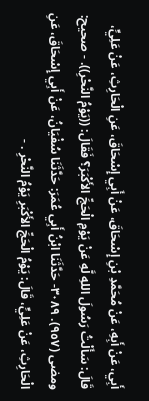أَبِي، عَنْ أَبِهِ، عَنْ مُحَمَّدِ بْنِ إِسْحَاقَ، عَنْ أَبِي إِسْحَاقَ، عَنِ الْحَارِثِ، عَنْ عَلِيٍّ، قَالَ: سَأَلْتُ رَسُولَ اللهِ لَّهِ عَنْ يَوْمِ الْحَجِّ الأَكْبَرَ؟ فَقَالَ: ((يَوْمُ النَّحْرِ)). - صحيح: ومضى (٩٥٧). ٣٠٨٩- حَدَّثَنَا ابْنُ أَبِي عُمَرَ: حَدَّثَنَا سُفْيَانُ، عَنْ أَبِي إِسْحَاقَ، عَنِ الْحَارِثِ، عَنْ عَلِيٍّ، قَالَ: يَوْمُ الْحَجِّ الأَكْبَرِ يَوْمُ النَّحْرِ . -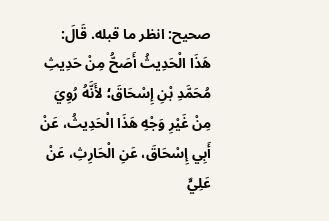صحيح: انظر ما قبله. قَالَ: هَذَا الْحَدِيثُ أَصَحُّ مِنْ حَدِيثِ مُحَمَّدِ بْنِ إِسْحَاقَ؛ لأَنَّهُ رُوِيَ مِنْ غَيْرِ وَجْهِ هَذَا الْحَدِيثُ، عَنْ أَبِي إِسْحَاقَ، عَنِ الْحَارِثِ، عَنْ عَلِيٍّ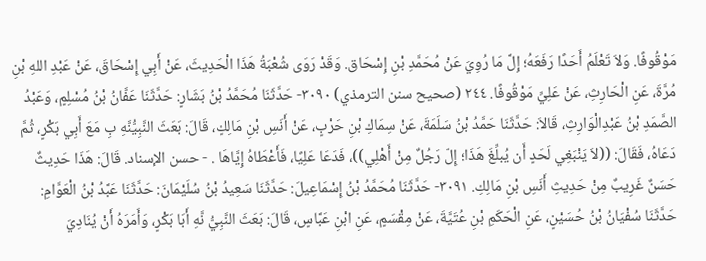مَوْقُوفًا. وَلاَ تَعْلَمُ أَحَدًا رَفَعَهُ؛ إِلَّ مَا رُوِيَ عَنْ مُحَمَّدِ بْنِ إِسْحَاق. وَقَدْ رَوَى شُعْبَةُ هَذَا الْحَدِيثَ، عَنْ أَبِي إِسْحَاقَ، عَنْ عَبْدِ اللهِ بْنِ مُرَّةَ، عَنِ الْحَارِثِ، عَنْ عَلِيِّ مَوْقُوفًا. ٢٤٤ (صحيح سنن الترمذي) ٣٠٩٠- حَدَّثَنَا مُحَمَّدُ بْنُ بَشَارٍ: حَدَّثَنَا عَفَّانُ بْنُ مُسْلِمٍ، وَعَبْدُ الصَّمَدِ بْنُ عَبْدِالْوَارِثِ، قَالاَ: حَدَّثَنَا حَمَّدُ بْنُ سَلَمَةَ، عَنْ سِمَاكِ بْنِ حَرْبٍ، عَنْ أَنَسِ بْنِ مَالِكٍ، قَالَ: بَعَثَ النَّبِيُّنَّهِ بِ مَعَ أَبِي بَكْرٍ، ثُمَّ دَعَاهُ، فَقَالَ: ((لاَ يَنْبَغِي لَحَدٍ أَن يُبلِّغَ هَذَا؛ إِلّ رَجُلٌ مِنْ أَهْلِي))، فَدَعَا عَلِيًا، فَأَعْطَاهُ إِيَّاهَا . - حسن الإسناد. قَالَ: هَذَا حَدِيثٌ حَسَنٌ غَرِيبٌ مِنْ حَدِيثِ أَنَسِ بْنِ مَالِكِ. ٣٠٩١- حَدَّثَنَا مُحَمَّدُ بْنُ إِسْمَاعِيلَ: حَدَّثَنَا سَعِيدُ بْنُ سُلَيْمَانَ: حَدَّثَنَا عَبَّدُ بْنُ الْعَوَّامِ: حَدَّثَنَا سُفْيَانُ بْنُ حُسَيْنٍ، عَنِ الْحَكَمِ بْنِ عُتَيَّةَ، عَنْ مِقْسَمٍ، عَنِ ابْنِ عَبَّاسٍ، قَالَ: بَعَثَ النَّبِيُّ نَّهِ أَبَا بَكْرٍ، وَأَمَرَهُ أَنْ يُنَادِيَ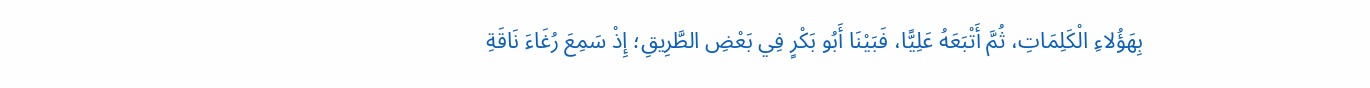بِهَؤُلاءِ الْكَلِمَاتِ، ثُمَّ أَتْبَعَهُ عَلِيًّا، فَبَيْنَا أَبُو بَكْرٍ فِي بَعْضِ الطَّرِيقِ؛ إِذْ سَمِعَ رُغَاءَ نَاقَةِ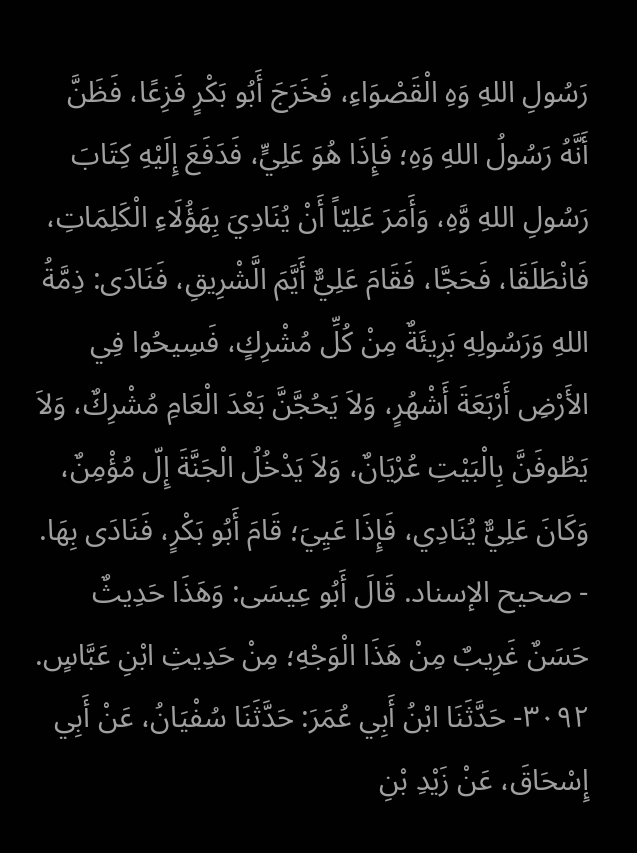رَسُولِ اللهِ وَهِ الْقَصْوَاءِ، فَخَرَجَ أَبُو بَكْرٍ فَزِعًا، فَظَنَّ أَنَّهُ رَسُولُ اللهِ وَهِ؛ فَإِذَا هُوَ عَلِيٍّ، فَدَفَعَ إِلَيْهِ كِتَابَ رَسُولِ اللهِ وَّهِ، وَأَمَرَ عَلِيّاً أَنْ يُنَادِيَ بِهَؤُلَاءِ الْكَلِمَاتِ، فَانْطَلَقَا، فَحَجَّا، فَقَامَ عَلِيٌّ أَيَّمَ الَّشْرِيقِ، فَنَادَى: ذِمَّةُ اللهِ وَرَسُولِهِ بَرِيئَةٌ مِنْ كُلِّ مُشْرِكٍ، فَسِيحُوا فِي الأَرْضِ أَرْبَعَةَ أَشْهُرٍ، وَلاَ يَحُجَّنَّ بَعْدَ الْعَامِ مُشْرِكٌ، وَلاَ يَطُوفَنَّ بِالْبَيْتِ عُرْيَانٌ، وَلاَ يَدْخُلُ الْجَنَّةَ إِلّ مُؤْمِنٌ، وَكَانَ عَلِيٌّ يُنَادِي، فَإِذَا عَيِيَ؛ قَامَ أَبُو بَكْرٍ، فَنَادَى بِهَا. - صحيح الإسناد. قَالَ أَبُو عِيسَى: وَهَذَا حَدِيثٌ حَسَنٌ غَرِيبٌ مِنْ هَذَا الْوَجْهِ؛ مِنْ حَدِيثِ ابْنِ عَبَّاسٍ. ٣٠٩٢- حَدَّثَنَا ابْنُ أَبِي عُمَرَ: حَدَّثَنَا سُفْيَانُ، عَنْ أَبِي إِسْحَاقَ، عَنْ زَيْدِ بْنِ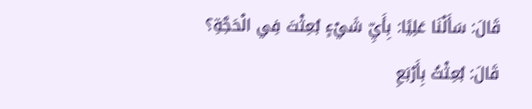قَالَ: سَأَلْنَا عَلِيًا: بِأَيِّ شَيْءٍ بُعِثْتَ فِي الْحَجَّةِ؟ قَالَ: بُعِثْتُ بِأَرْبَعِ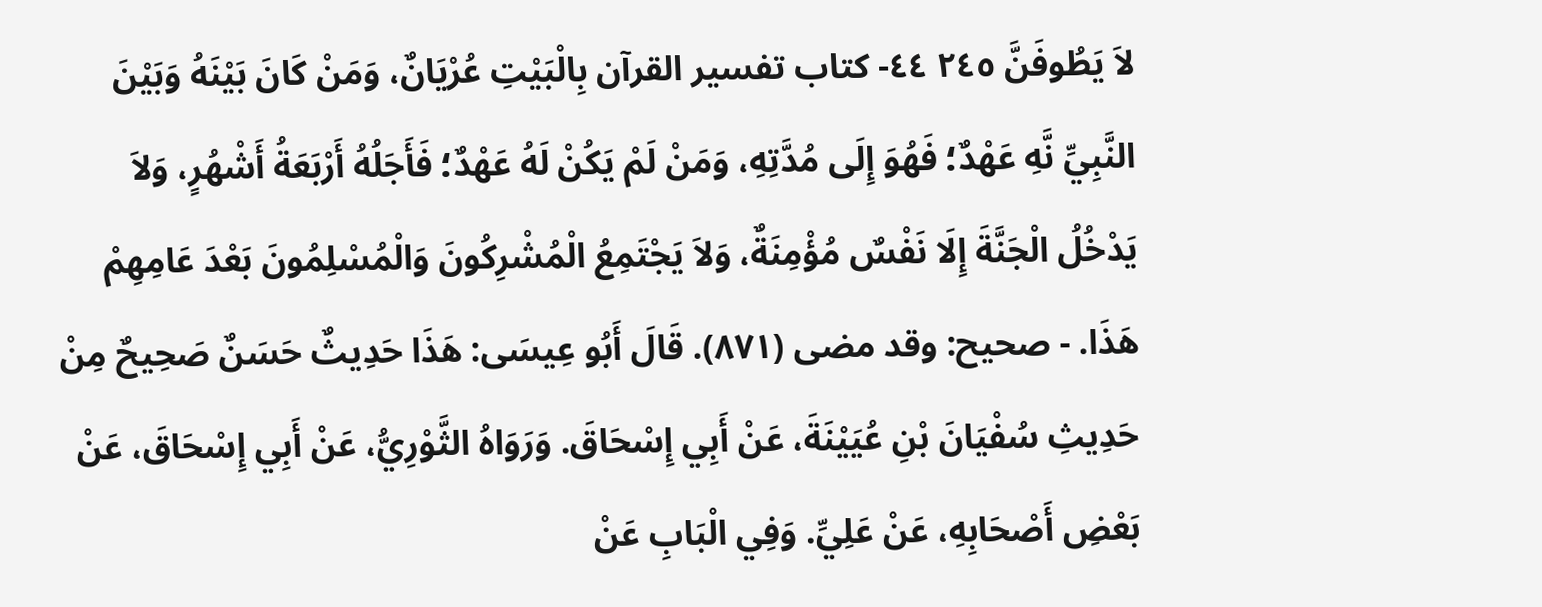لاَ يَطُوفَنَّ ٢٤٥ ٤٤- كتاب تفسير القرآن بِالْبَيْتِ عُرْيَانٌ، وَمَنْ كَانَ بَيْنَهُ وَبَيْنَ النَّبِيِّ نَّهِ عَهْدٌ؛ فَهُوَ إِلَى مُدَّتِهِ، وَمَنْ لَمْ يَكُنْ لَهُ عَهْدٌ؛ فَأَجَلُهُ أَرْبَعَةُ أَشْهُرٍ، وَلاَ يَدْخُلُ الْجَنَّةَ إِلَا نَفْسٌ مُؤْمِنَةٌ، وَلاَ يَجْتَمِعُ الْمُشْرِكُونَ وَالْمُسْلِمُونَ بَعْدَ عَامِهِمْ هَذَا. - صحيح: وقد مضى (٨٧١). قَالَ أَبُو عِيسَى: هَذَا حَدِيثٌ حَسَنٌ صَحِيحٌ مِنْ حَدِيثِ سُفْيَانَ بْنِ عُيَيْنَةَ، عَنْ أَبِي إِسْحَاقَ. وَرَوَاهُ الثَّوْرِيُّ، عَنْ أَبِي إِسْحَاقَ، عَنْ بَعْضِ أَصْحَابِهِ، عَنْ عَلِيِّ. وَفِي الْبَابِ عَنْ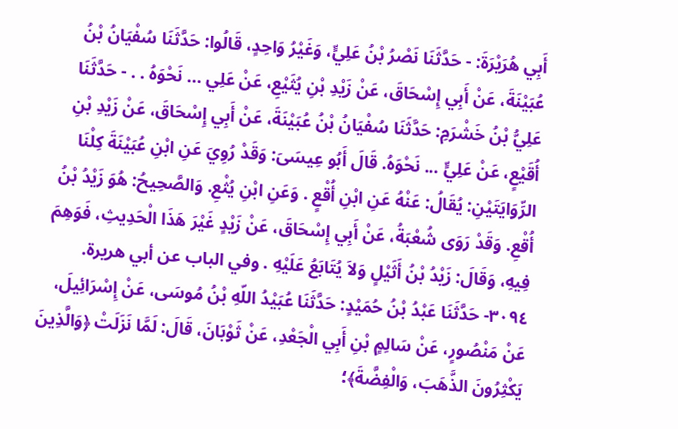أَبِي هُرَيْرَةَ: - حَدَّثَنَا نَصْرُ بْنُ عَلِيٍّ، وَغَيْرُ وَاحِدٍ، قَالُوا: حَدَّثَنَا سُفْيَانُ بْنُ عُبَيْنَةَ، عَنْ أَبِي إِسْحَاقَ، عَنْ زَيْدِ بْنِ يُثَيْعِ، عَنْ عَلِي ... نَحْوَهُ . . - حَدَّثَنَا عَلِيُّ بْنُ خَشْرَمِ: حَدَّثَنَا سُفْيَانُ بْنُ عُبَيْنَةَ، عَنْ أَبِي إِسْحَاقَ، عَنْ زَيْدِ بْنِ أُقَيْعٍ، عَنْ عَلِيٍّ ... نَحْوَهُ. قَالَ أَبُو عِيسَىَ: وَقَدْ رُوِيَ عَنِ ابْنِ عُبَيْنَةَ كِلْنَا الرِّوَايَتَيْنِ: يُقَالُ: عَنْهُ عَنِ ابْنِ أُقْعٍ . وَعَنِ ابْنِ يُثْعِ. وَالصَّحِيحُ: هُوَ زَيْدُ بْنُ أُقْعِ. وَقَدْ رَوَى شُعْبَةُ، عَنْ أَبِي إِسْحَاقَ، عَنْ زَيْدٍ غَيْرَ هَذَا الْحَدِيثِ، فَوَهِمَ فِيهِ، وَقَالَ: زَيْدُ بْنُ أَثَيْلٍ وَلاَ يُتَابَعُ عَلَيْهِ . وفي الباب عن أبي هريرة. ٣٠٩٤- حَدَّثَنَا عَبْدُ بْنُ حُمَيْدٍ: حَدَّثَنَا عُبَيْدُ اللّهِ بْنُ مُوسَى، عَنْ إِسْرَائِيلَ، عَنْ مَنْصُورٍ، عَنْ سَالِمٍ بْنِ أَبِي الْجَعْدِ، عَنْ ثَوْبَانَ، قَالَ: لَمَّا نَزَلَتْ ﴿وَالَّذِينَ يَكْثِرُونَ الذَّهَبَ، وَالْفِضَّةَ﴾؛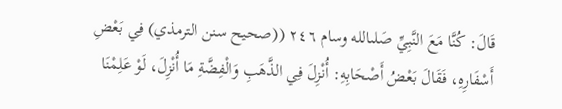قَالَ: كُنَّا مَعَ النَّبِيِّ صَلىالله وسام ٢٤٦ ((صحيح سنن الترمذي) فِي بَعْضِ أَسْفَارِهِ، فَقَالَ بَعْضُ أَصْحَابِهِ: أُنْزِلَ فِي الذَّهَبِ وَالْفِضَّةِ مَا أُنْزِلَ، لَوْ عَلِمْنَا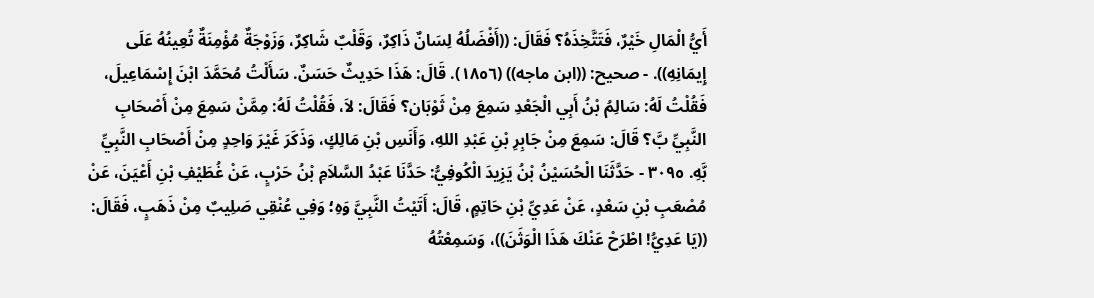أَيُّ الْمَالِ خَيْرٌ، فَتَتَّخِذَهُ؟ فَقَالَ: ((أَفْضَلُهُ لِسَانٌ ذَاكِرٌ، وَقَلْبٌ شَاكِرٌ، وَزَوْجَةٌ مُؤْمِنَةٌ تُعِينُهُ عَلَى إِيمَانِهِ)). - صحيح: ((ابن ماجه)) (١٨٥٦). قَالَ: هَذَا حَدِيثٌ حَسَنٌ. سَأَلْتُ مُحَمَّدَ ابْنَ إِسْمَاعِيلَ، فَقُلْتُ لَهُ: سَالِمُ بْنُ أَبِي الْجَعْدِ سَمِعَ مِنْ ثَوْبَان؟ فَقَالَ: لاَ، فَقُلْتُ لَهُ: مِمَّنْ سَمِعَ مِنْ أَصْحَابِ النَّبِيِّ بَّ؟ قَالَ: سَمِعَ مِنْ جَابِرِ بْنِ عَبْدِ اللهِ، وَأَنَسِ بْنِ مَالِكٍ، وَذَكَرَ غَيْرَ وَاحِدٍ مِنْ أَصْحَابِ النَّبِيِّ بَّهِ. ٣٠٩٥ - حَدَّثَنَا الْحُسَيْنُ بْنُ يَزِيدَ الْكُوفِيُّ: حَدَّنَا عَبْدُ السَّلاَمِ بْنُ حَرْبٍ، عَنْ غُطَيْفِ بْنِ أَعْيَنَ، عَنْ مُصْعَبِ بْنِ سَعْدٍ، عَنْ عَدِيِّ بْنِ حَاتِمٍ، قَالَ: أَتَيْتُ النَّبِيَّ وَهِ؛ وَفِي عُنْقِي صَلِيبٌ مِنْ ذَهَبٍ، فَقَالَ: ((يَا عَدِيُّ! اطْرَحْ عَنْكَ هَذَا الْوَثَنَ))، وَسَمِعْتُهُ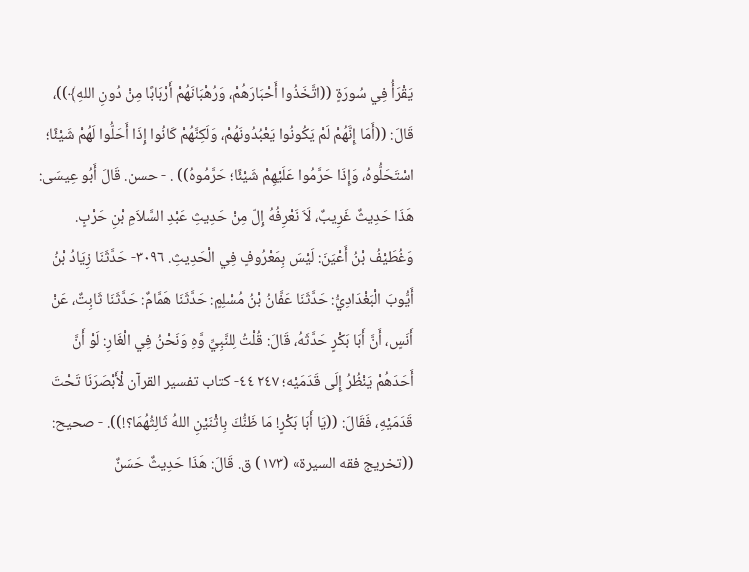يَقْرَأُ فِي سُورَةٍ ((اتَّخَذُوا أَحْبَارَهُمْ، وَرُهْبَانَهُمْ أَرْبَابًا مِنْ دُونِ اللهِ﴾))، قَالَ: ((أَمَا إِنَّهُمْ لَمْ يَكُونُوا يَعْبُدُونَهُمْ، وَلَكِنَّهُمْ كَانُوا إِذَا أَحَلُّوا لَهُمْ شَيْئًا؛ اسْتَحَلُّوهُ، وَإِذَا حَرَّمُوا عَلَيْهِمْ شَيْئًا؛ حَرَّمُوهُ)) . - حسن. قَالَ أَبُو عِيسَى: هَذَا حَدِيثٌ غَرِيبٌ، لَاَ نَعْرِفُهُ إِلّ مِنْ حَدِيثِ عَبْدِ السَّلاَمِ بْنِ حَرْبٍ. وَغُطَيْفُ بْنُ أَعْيَنَ: لَيْسَ بِمَعْرُوفٍ فِي الْحَدِيثِ. ٣٠٩٦- حَدَّثَنَا زِيَادُ بْنُ أَيُّوبَ الْبَغْدَادِيُّ: حَدَّثَنَا عَفَّانُ بْنُ مُسْلِمٍ: حَدَّثَنَا هَمَّامٌ: حَدَّثَنَا ثَابِتٌ، عَنْ أَنَسٍ، أَنَّ أَبَا بَكْرٍ حَدَّثَهُ، قَالَ: قُلْتُ لِلنَّبِيِّ وَّهِ وَنَحْنُ فِي الْغَارِ: لَوْ أَنَّ أَحَدَهُمْ يَنْظُرُ إِلَى قَدَمَيْه؛ ٢٤٧ ٤٤- كتاب تفسير القرآن لْأَبْصَرَنَا تَحْتَ قَدَمَيْهِ، فَقَالَ: ((يَا أَبَا بَكْرٍ! مَا ظَنُّكَ بِاثْنَيْنِ اللهُ ثَالِثُهُمَا؟!)). - صحيح: ((تخريج فقه السيرة» (١٧٣) ق. قَالَ: هَذَا حَدِيثٌ حَسَنٌ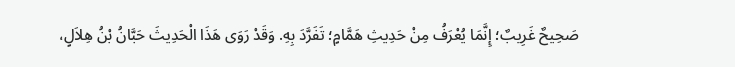صَحِيحٌ غَرِيبٌ؛ إِنَّمَا يُعْرَفُ مِنْ حَدِيثِ هَمَّامٍ؛ تَفَرَّدَ بِهِ. وَقَدْ رَوَى هَذَا الْحَدِيثَ حَبَّانُ بْنُ هِلاَلٍ،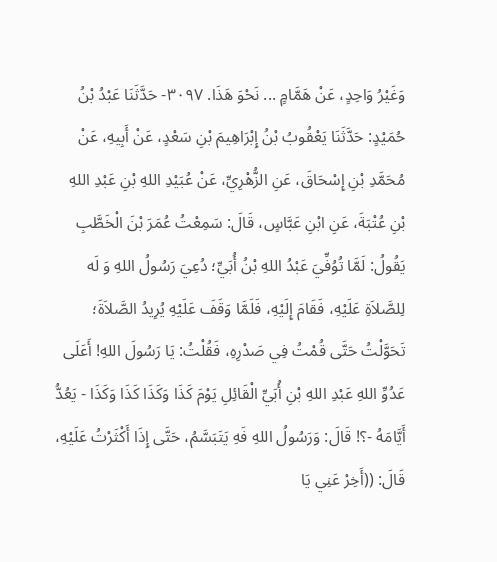وَغَيْرُ وَاحِدٍ، عَنْ هَمَّامٍ ... نَحْوَ هَذَا. ٣٠٩٧- حَدَّثَنَا عَبْدُ بْنُ حُمَيْدٍ: حَدَّثَنَا يَعْقُوبُ بْنُ إِبْرَاهِيمَ بْنِ سَعْدٍ، عَنْ أَبِيهِ، عَنْ مُحَمَّدِ بْنِ إِسْحَاقَ، عَنِ الزُّهْرِيِّ، عَنْ عُبَيْدِ اللهِ بْنِ عَبْدِ اللهِ بْنِ عُتْبَةَ، عَنِ ابْنِ عَبَّاسٍ، قَالَ: سَمِعْتُ عُمَرَ بْنَ الْخَطَّبِ يَقُولُ: لَمَّا تُوُفِّيَ عَبْدُ اللهِ بْنُ أُبَيِّ؛ دُعِيَ رَسُولُ اللهِ وَ لَه لِلصَّلاَةِ عَلَيْهِ، فَقَامَ إِلَيْهِ، فَلَمَّا وَقَفَ عَلَيْهِ يُرِيدُ الصَّلاَةَ؛ تَحَوَّلْتُ حَتَّى قُمْتُ فِي صَدْرِهِ، فَقُلْتُ: يَا رَسُولَ اللهِ! أَعَلَى عَدُوِّ اللهِ عَبْدِ اللهِ بْنِ أُبَيِّ الْقَائِلِ يَوْمَ كَذَا وَكَذَا كَذَا وَكَذَا - يَعُدُّ أَيَّامَهُ -؟! قَالَ: وَرَسُولُ اللهِ فَهِ يَتَبَسَّمُ، حَتَّى إِذَا أَكْثَرْتُ عَلَيْهِ، قَالَ: ((أَخِرْ عَنِي يَا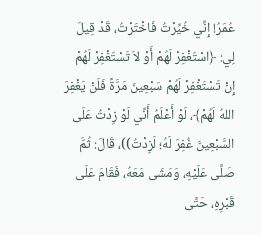عُمَرُ! إِنِّي خُيِّرْتُ فَاخْتَرْتُ، قَدْ قِيلَ لِي: ﴿اسْتَغْفِرْ لَهُمْ أَوْ لاَ تَسْتَغْفِرْ لَهُمْ إِنْ تَسْتَغْفِرْ لَهُمْ سَبْعِينَ مَرَّةً فَلَنْ يَغْفِرَ اللهُ لَهُمْ﴾، لَوْ أَعْلَمُ أَنِّي لَوْ زِدْتُ عَلَى السَّبْعِينَ غُفِرَ لَهُ؛ لَزِدْتُ))، قَالَ: ثُمَّ صَلَّى عَلَيْهِ، وَمَشَى مَعَهُ، فَقَامَ عَلَى قَبْرِهِ، حَتَّى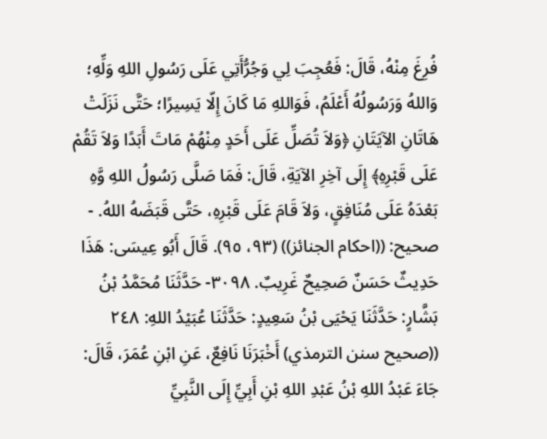فُرِغَ مِنْهُ، قَالَ: فَعُجِبَ لِي وَجُرُّأَتِي عَلَى رَسُولِ اللهِ وَلِّهِ؛ وَاللهُ وَرَسُولُهُ أَعْلَمُ، فَوَاللهِ مَا كَانَ إِلّا يَسِيرًا؛ حَتَّى نَزَلَتْ هَاتَانِ الآيَتَانِ ﴿وَلاَ تُصَلِّ عَلَى أَحَدٍ مِنْهُمْ مَاتَ أَبَدًا وَلاَ تَقُمْ عَلَى قَبْرِهِ﴾ إِلَى آخِرِ الآيَةِ، قَالَ: فَمَا صَلَّى رَسُولُ اللهِ وَّهِ بَعْدَهُ عَلَى مُنَافِقٍ، وَلاَ قَامَ عَلَى قَبْرِهِ، حَتَّى قَبَضَهُ اللهُ. - صحيح: ((احكام الجنائز)) (٩٣، ٩٥). قَالَ أَبُو عِيسَى: هَذَا حَدِيثٌ حَسَنٌ صَحِيحٌ غَرِيبٌ. ٣٠٩٨- حَدَّثَنَا مُحَمَّدُ بْنُ بَشَّارٍ: حَدَّثَنَا يَحْيَى بْنُ سَعِيدٍ: حَدَّثَنَا عُبَيْدُ اللهِ: ٢٤٨ ((صحيح سنن الترمذي) أَخْبَرَنَا نَافِعٌ، عَنِ ابْنِ عُمَرَ، قَالَ: جَاءَ عَبْدُ اللهِ بْنُ عَبْدِ اللهِ بْنِ أَبِيِّ إِلَى النَّبِيِّ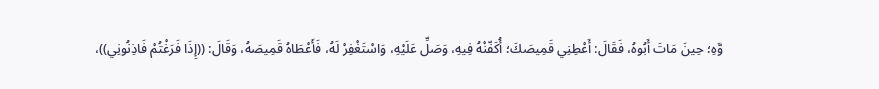وَّهِ؛ حِينَ مَاتَ أَبُوهُ، فَقَالَ: أَعْطِنِي قَمِيصَكَ؛ أُكَفّنْهُ فِيهِ، وَصَلِّ عَلَيْهِ، وَاسْتَغْفِرْ لَهُ، فَأَعْطَاهُ قَمِيصَهُ، وَقَالَ: ((إِذَا فَرَغْتُمْ فَاذِنُونِي))،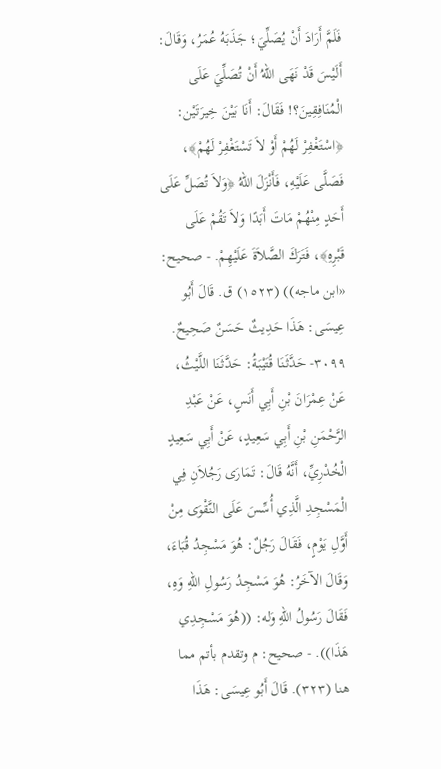فَلَمَّ أَرَادَ أَنْ يُصَلِّيَ؛ جَذَبَهُ عُمَرُ، وَقَالَ: أَلَيْسَ قَدْ نَهَى اللهُ أَنْ تُصَلِّيَ عَلَى الْمُنَافِقِينَ؟! فَقَالَ: أَنَا بَيْنَ خِيرَتَيْن: ﴿اسْتَغْفِرْ لَهُمْ أَوْ لاَ تَسْتَغْفِرْ لَهُمْ﴾، فَصَلَّى عَلَيْهِ، فَأَنْزَلَ اللهُ ﴿وَلاَ تُصَلِّ عَلَى أَحَدٍ مِنْهُمْ مَاتَ أَبَدًا وَلاَ تَقُمْ عَلَى قَبْرِهِ﴾، فَتَرَكَ الصَّلاَةَ عَلَيْهِمْ. - صحیح: «ابن ماجه)) (١٥٢٣) ق. قَالَ أَبُو عِيسَى: هَذَا حَدِيثٌ حَسَنٌ صَحِيحٌ. ٣٠٩٩- حَدَّثَنَا قُتَيْبَةُ: حَدَّثَنَا اللَّيْثُ، عَنْ عِمْرَانَ بْنِ أَبِي أَنَسٍ، عَنْ عَبْدِ الرَّحْمَنِ بْنِ أَبِي سَعِيدٍ، عَنْ أَبِي سَعِيدٍ الْخُدْرِيِّ، أَنَّهُ قَالَ: تَمَارَى رَجُلاَنِ فِي الْمَسْجِدِ الَّذِي أُسِّسَ عَلَى النَّقْوَى مِنْ أَوَّلِ يَوْمٍ، فَقَالَ رَجُلٌ: هُوَ مَسْجِدُ قُبَاءَ، وَقَالَ الآخَرُ: هُوَ مَسْجِدُ رَسُولِ اللهِ وَهِ، فَقَالَ رَسُولُ اللهِ وَله: ((هُوَ مَسْجِدِي هَذَا)). - صحيح: م وتقدم بأتم مما هنا (٣٢٣). قَالَ أَبُو عِيسَى: هَذَا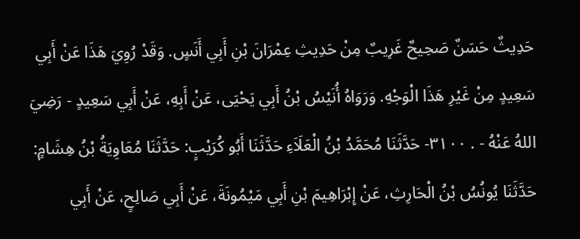حَدِيثٌ حَسَنٌ صَحِيحٌ غَرِيبٌ مِنْ حَدِيثِ عِمْرَانَ بْنِ أَبِي أَنَسٍ. وَقَدْ رُوِيَ هَذَا عَنْ أَبِي سَعِيدٍ مِنْ غَيْرِ هَذَا الْوَجْهِ. وَرَوَاهُ أُنَيْسُ بْنُ أَبِي يَحْيَى، عَنْ أَبِهِ، عَنْ أَبِي سَعِيدٍ - رَضِيَ اللهُ عَنْهُ - . ٣١٠٠- حَدَّثَنَا مُحَمَّدُ بْنُ الْعَلَاَءِ حَدَّثَنَا أَبُو كُرَيْبٍ: حَدَّثَنَا مُعَاوِيَةُ بْنُ هِشَامٍ: حَدَّثَنَا يُونُسُ بْنُ الْحَارِثِ، عَنْ إِبْرَاهِيمَ بْنِ أَبِي مَيْمُونَةَ، عَنْ أَبِي صَالِحٍ، عَنْ أَبِي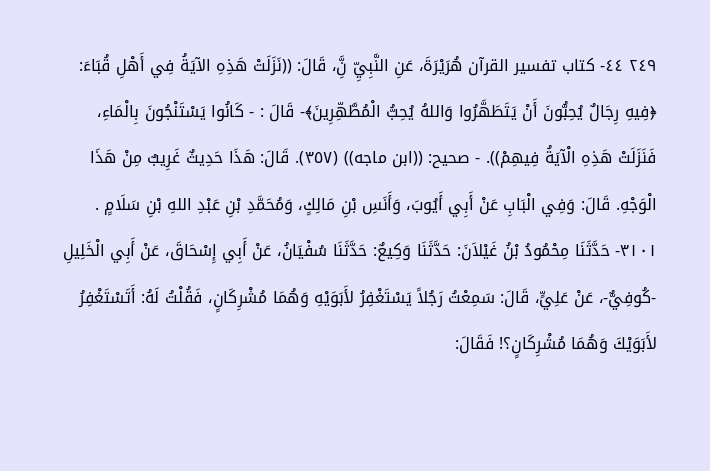٢٤٩ ٤٤- كتاب تفسير القرآن هُرَيْرَةَ، عَنِ النَّبِيِّ نَِّ، قَالَ: ((نَزَلَتْ هَذِهِ الآيَةُ فِي أَهْلِ قُبَاءَ: ﴿فِيهِ رِجَالٌ يُحِبُّونَ أَنْ يَتَطَهَّرُوا وَاللهُ يُحِبُّ الْمُطَّهِّرِينَ﴾- قَالَ : - كَانُوا يَسْتَنْجُونَ بِالْمَاءِ، فَنَزَلَتْ هَذِهِ الْآيَةُ فِيهِمْ)). - صحيح: ((ابن ماجه)) (٣٥٧). قَالَ: هَذَا حَدِيثٌ غَرِيبٌ مِنْ هَذَا الْوَجْهِ. قَالَ: وَفِي الْبَابِ عَنْ أَبِي أَيُوبَ، وَأَنَسِ بْنِ مَالِكٍ، وَمُحَمَّدِ بْنِ عَبْدِ اللهِ بْنِ سَلَامٍ . ٣١٠١- حَدَّثَنَا مِحْمُودُ بْنُ غَيْلاَنَ: حَدَّثَنَا وَكِيعٌ: حَدَّثَنَا سُفْيَانُ، عَنْ أَبِي إِسْحَاقَ، عَنْ أَبِي الْخَلِيلِ -كُوفِيٌّ-، عَنْ عَلِيٍّ، قَالَ: سَمِعْتُ رَجُلاً يَسْتَغْفِرُ لأَبَوَيْهِ وَهُمَا مُشْرِكَانٍ، فَقُلْتُ لَهُ: أَتَسْتَغْفِرُ لأَبَوَيْكَ وَهُمَا مُشْرِكَانٍ؟! فَقَالَ: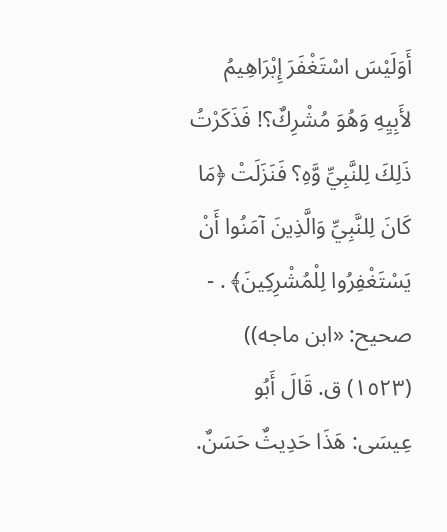أَوَلَيْسَ اسْتَغْفَرَ إِبْرَاهِيمُ لأَبِيِهِ وَهُوَ مُشْرِكٌ؟! فَذَكَرْتُ ذَلِكَ لِلنَّبِيِّ وَّهِ؟ فَنَزَلَتْ ﴿مَا كَانَ لِلنَّبِيِّ وَالَّذِينَ آمَنُوا أَنْ يَسْتَغْفِرُوا لِلْمُشْرِكِينَ﴾ . - صحیح: «ابن ماجه)) (١٥٢٣) ق. قَالَ أَبُو عِيسَى: هَذَا حَدِيثٌ حَسَنٌ.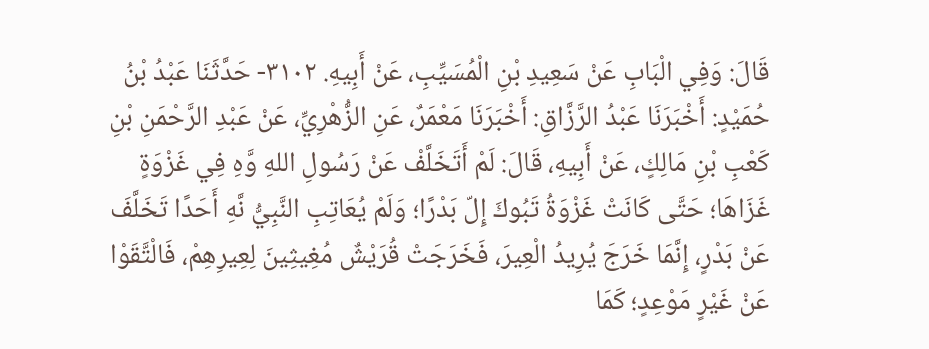قَالَ: وَفِي الْبَابِ عَنْ سَعِيدِ بْنِ الْمُسَيِّبِ، عَنْ أَبِيهِ. ٣١٠٢- حَدَّثَنَا عَبْدُ بْنُ حُمَيْدٍ: أَخْبَرَنَا عَبْدُ الرَّزَّاقِ: أَخْبَرَنَا مَعْمَرٌ، عَنِ الزُّهْرِيِّ، عَنْ عَبْدِ الرَّحْمَنِ بْنِ كَعْبِ بْنِ مَالِكٍ، عَنْ أَبِيهِ، قَالَ: لَمْ أَتَخَلَّفْ عَنْ رَسُولِ اللهِ وَّهِ فِي غَزْوَةٍ غَزَاهَا؛ حَتَّى كَانَتْ غَزْوَةُ تَبُوكَ إِلّ بَدْرًا؛ وَلَمْ يُعَاتِبِ النَّبِيُّ نَّهِ أَحَدًا تَخَلَّفَ عَنْ بَدْرٍ، إِنَّمَا خَرَجَ يُرِيدُ الْعِيرَ، فَخَرَجَتْ قُرَيْشٌ مُغِيثِينَ لِعِيرِهِمْ، فَالْتَّقَوْا عَنْ غَيْرٍ مَوْعِدٍ؛ كَمَا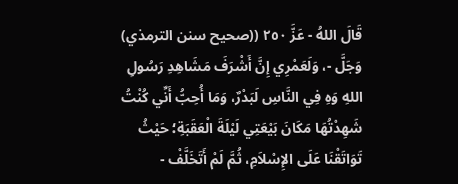قَالَ اللهُ - عَزَّ ٢٥٠ ((صحيح سنن الترمذي) وَجَلَّ -، وَلَعَمْرِي إِنَّ أَشْرَفَ مَشَاهِدِ رَسُولِ اللهِ وَهِ فِي النَّاسِ لَبَدْرٌ، وَمَا أُحِبُّ أَنِّي كُنْتُ شَهِدْتُهَا مَكَانَ بَيْعَتِي لَيْلَةَ الْعَقَبَةِ؛ حَيْثُ تَوَاتَقْنَا عَلَى الإِسْلاَمِ، ثُمَّ لَمْ أَتَخَلَّفْ -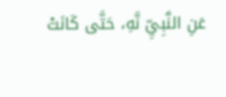عَنِ النَّبِيِّ نَّهِ، حَتَّى كَانَتْ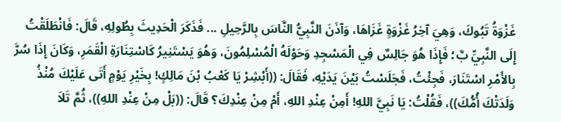غَزْوَةُ تَبُوكَ، وَهِيَ آخِرُ غَزْوَةٍ غَزَاهَا، وَآذَنَ النَّبِيُّ النَّاسَ بِالرَّحِيلِ ... فَذَكَرَ الْحَدِيثَ بِطُولِهِ، قَالَ: فَانْطَلَقْتُ إِلَى النَّبِيِّ بَّ؛ فَإِذَا هُوَ جَالِسٌ فِي الْمَسْجِدِ وَحَوْلَهُ الْمُسْلِمُونَ، وَهُوَ يَسْتَنِيرُ كَاسْتِنَارَةِ الْقَمَرِ، وَكَانَ إِذَا سُرَّ بِالأَمْرِ اسْتَنَارَ، فَجِئْتُ، فَجَلَسْتُ بَيْنَ يَدَيْهِ، فَقَالَ: ((أَبْشِرْ يَا كَعْبُ بْنَ مَالِكٍ! بِخَيْرِ يَوْمٍ أَتَى عَلَيْكَ مُنْذُ وَلَدَتْكَ أُمُّكَ))، فَقُلْتُ: يَا نَبِيَّ اللهِ! أَمِنْ عِنْدِ اللهِ، أَمْ مِنْ عِنْدِكَ؟ قَالَ: ((بَلْ مِنْ عِنْدِ اللهِ))، ثُمَّ تَلاَ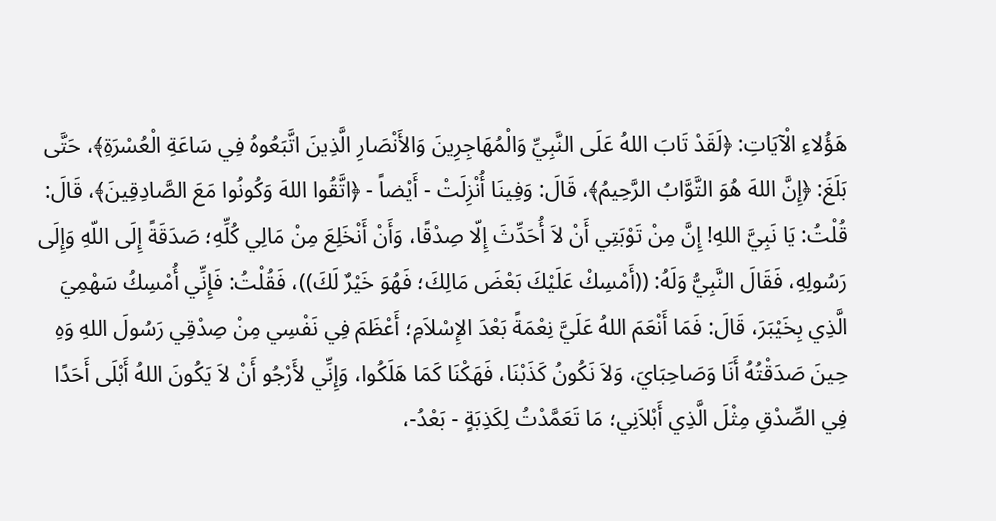هَؤُلاءِ الْآيَاتِ: ﴿لَقَدْ تَابَ اللهُ عَلَى النَّبِيِّ وَالْمُهَاجِرِينَ وَالأَنْصَارِ الَّذِينَ اتَّبَعُوهُ فِي سَاعَةِ الْعُسْرَةِ﴾، حَتَّى بَلَغَ: ﴿إِنَّ اللهَ هُوَ التَّوَّابُ الرَّحِيمُ﴾، قَالَ: وَفِينَا أُنْزِلَتْ - أَيْضاً - ﴿اتَّقُوا اللهَ وَكُونُوا مَعَ الصَّادِقِينَ﴾، قَالَ: قُلْتُ: يَا نَبِيَّ اللهِ! إِنَّ مِنْ تَوْبَتِي أَنْ لاَ أُحَدِّثَ إِلّا صِدْقًا، وَأَنْ أَنْخَلِعَ مِنْ مَالِي كُلِّهِ؛ صَدَقَةً إِلَى اللّهِ وَإِلَى رَسُولِهِ، فَقَالَ النَّبِيُّ وَلَهُ: ((أَمْسِكْ عَلَيْكَ بَعْضَ مَالِكَ؛ فَهُوَ خَيْرٌ لَكَ))، فَقُلْتُ: فَإِنِّي أُمْسِكُ سَهْمِيَ الَّذِي بِخَيْبَرَ، قَالَ: فَمَا أَنْعَمَ اللهُ عَلَيَّ نِعْمَةً بَعْدَ الإِسْلاَمِ؛ أَعْظَمَ فِي نَفْسِي مِنْ صِدْقِي رَسُولَ اللهِ وَهِ حِينَ صَدَقْتُهُ أَنَا وَصَاحِبَايَ، وَلاَ نَكُونُ كَذَبْنَا، فَهَكْنَا كَمَا هَلَكُوا، وَإِنِّي لأَرْجُو أَنْ لاَ يَكُونَ اللهُ أَبْلَى أَحَدًا فِي الصِّدْقِ مِثْلَ الَّذِي أَبْلاَنِي؛ مَا تَعَمَّدْتُ لِكَذِبَةٍ - بَعْدُ-،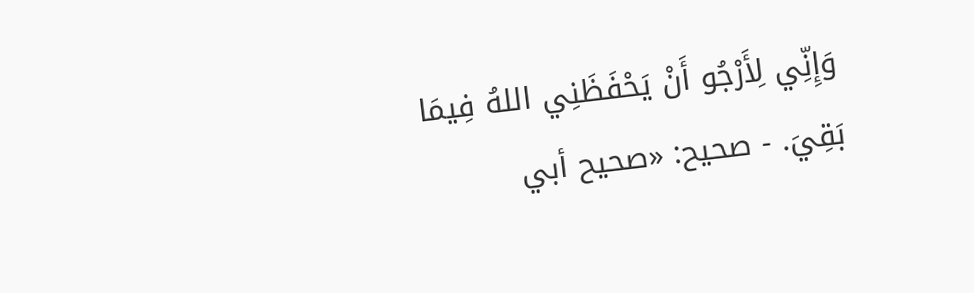وَإِنِّي لِأَرْجُو أَنْ يَحْفَظَنِي اللهُ فِيمَا بَقِيَ. - صحیح: «صحيح أبي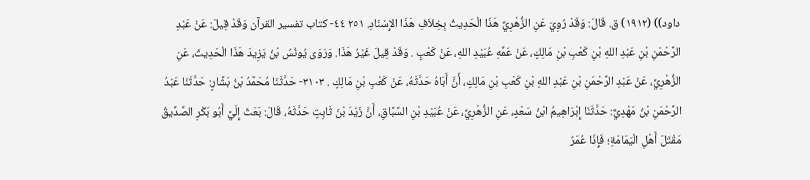داود)) (١٩١٢) ق. قَالَ: وَقَدْ رُوِيَ عَنِ الزُّهْرِيِّ هَذَا الْحَدِيثُ بِخِلاَفِ هَذَا الإِسْنَادِ. ٢٥١ ٤٤- كتاب تفسير القرآن وَقَدْ قِيلَ: عَنْ عَبْدِ الرَّحْمَنِ بْنِ عَبْدِ اللهِ بْنِ كَعْبِ بْنِ مَالِكٍ، عَنْ عَمِّهِ عُبَيْدِ اللهِ، عَنْ كَعْبٍ . وَقَدْ قِيلَ غَيْرُ هَذَا. وَرَوَى يُونُسُ بْنُ يَزِيدَ هَذَا الْحَدِيثَ، عَنِ الزُّهْرِيِّ، عَنْ عَبْدِ الرَّحْمَنِ بْنِ عَبْدِ اللهِ بْنِ كَعْبِ بْنِ مَالِكٍ، أَنَّ أَبَاهُ حَدَّثَهُ، عَنْ كَعْبِ بْنِ مَالِكٍ . ٣١٠٣- حَدَّثَنَا مُحَمَّدُ بْنُ بَشَّارٍ: حَدَّثَنَا عَبْدُ الرَّحْمَنِ بْنُ مَهْدِيٌّ: حَدَّثَنَا إِبْرَاهِيمُ ابْنُ سَعْدٍ، عَنِ الزُّهْرِيِّ، عَنْ عُبَيْدِ بْنِ السَّبَّاقِ، أَنَّ زَيْدَ بْنَ ثَابِتٍ حَدَّثَهُ، قَالَ: بَعَثَ إِلَيَّ أَبُو بَكْرِ الصِّدِّيقُ مَقْتَلَ أَهْلِ الْيَمَامَةِ؛ فَإِذَا عُمَرُ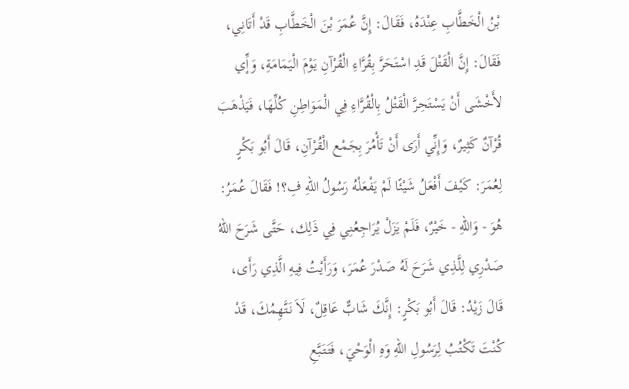بْنُ الْخَطَّابِ عِنْدَهُ، فَقَالَ: إِنَّ عُمَرَ بْنَ الْخَطَّابِ قَدْ أَتَانِي، فَقَالَ: إِنَّ الْقَتْلَ قَدِ اسْتَحَرَّ بِقُرَّاءِ الْقُرْآنِ يَوْمَ الْيَمَامَةِ، وَإِّي لأَخْشَى أَنْ يَسْتَحِرَّ الْقَتْلُ بِالْقُرَّاءِ فِي الْمَوَاطِنِ كُلِّهَا، فَيَذْهَبَ قُرْآنٌ كَثِيرٌ، وَإِنِّي أَرَى أَنْ تَأْمُرَ بِجَمْع الْقُرْآنِ، قَالَ أَبُو بَكْرٍ لِعُمَرَ: كَيْفَ أَفْعَلُ شَيْئًا لَمْ يَفْعَلْهُ رَسُولُ اللهِ فِ؟! فَقَالَ عُمَرُ: هُوَ - وَاللهِ - خَيْرٌ، فَلَمْ يَزَلْ يُرَاجِعُنِي فِي ذَلِك، حَتَّى شَرَحَ اللهُ صَدْرِي لِلَّذِي شَرَحَ لَهُ صَدْرَ عُمَرَ، وَرَأَيْتُ فِيهِ الَّذِي رَأَى، قَالَ زَيْدُ: قَالَ أَبُو بَكْرٍ: إِنَّكَ شَابٌّ عَاقِلٌ، لَاَ نَتَّهِمُكَ، قَدْ كُنْتَ تَكْتُبُ لِرَسُولِ اللهِ وَهِ الْوَحْيَ، فَتَتَبَّعِ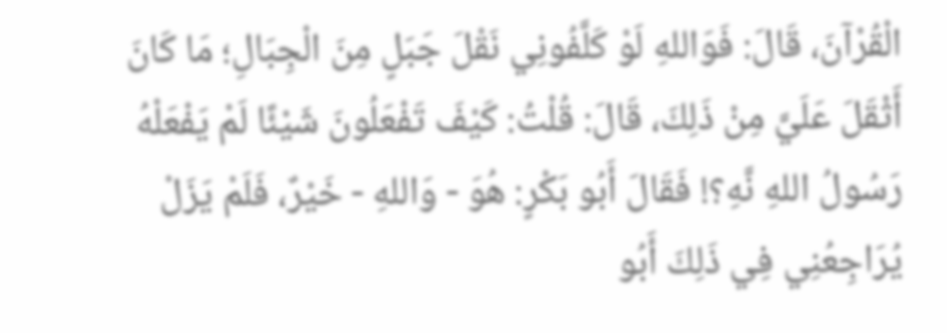الْقُرْآنَ، قَالَ: فَوَاللهِ لَوْ كَلَّفُونِي نَقْلَ جَبَلٍ مِنَ الْجِبَالِ؛ مَا كَانَ أَثْقَلَ عَلَيَّ مِنْ ذَلِكَ، قَالَ: قُلْتُ: كَيْفَ تَفْعَلُونَ شَيْئًا لَمْ يَفْعَلْهُ رَسُولُ اللهِ نَّهِ؟! فَقَالَ أَبُو بَكْرٍ: هُوَ - وَاللهِ - خَيْرٌ، فَلَمْ يَزَلْ يُرَاجِعُنِي فِي ذَلِكَ أَبُو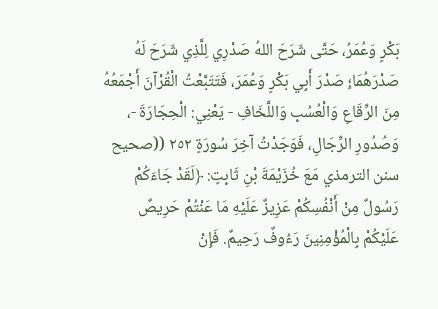بَكْرٍ وَعُمَرُ، حَتَّى شَرَحَ اللهُ صَدْرِي لِلَّذِي شَرَحَ لَهُ صَدْرَهُمَا؛ٍ صَدْرَ أَبِي بَكْرٍ وَعُمَرَ، فَتَتَبَّعْتُ الْقُرْآنَ أَجْمَعُهُ مِنَ الرِّقَاعِ وَالْعُسُبِ وَاللَّخَافِ - يَعْنِي: الْحِجَارَةَ -، وَصُدُورِ الرِّجَالِ، فَوَجَدْتُ آخِرَ سُورَةٍ ٢٥٢ ((صحيح سنن الترمذي مَعَ خُزَيْمَةَ بْنِ ثَابِتٍ: ﴿لَقَدْ جَاءَكُمْ رَسُولٌ مِنْ أَنْفُسِكُمْ عَزِيزٌ عَلَيْهِ مَا عَنْتُمْ حَرِيصٌ عَلَيْكُمْ بِالْمُؤْمِنِينَ رَءُوفٌ رَحِيمٌ. فَإِنْ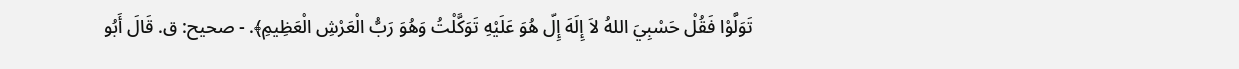تَوَلَّوْا فَقُلْ حَسْبِيَ اللهُ لاَ إِلَهَ إِلّ هُوَ عَلَيْهِ تَوَكَّلْتُ وَهُوَ رَبُّ الْعَرْشِ الْعَظِيمِ﴾. - صحیح: ق. قَالَ أَبُو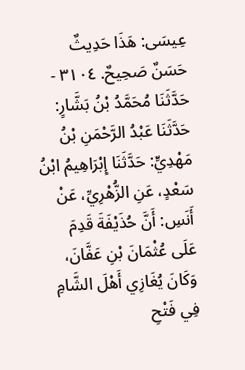عِيسَى: هَذَا حَدِيثٌ حَسَنٌ صَحِيحٌ. ٣١٠٤ - حَدَّثَنَا مُحَمَّدُ بْنُ بَشَّارٍ: حَدَّثَنَا عَبْدُ الرَّحْمَنِ بْنُ مَهْدِيٍّ: حَدَّثَنَا إِبْرَاهِيمُ ابْنُ سَعْدٍ، عَنِ الزُّهْرِيِّ، عَنْ أَنَسِ: أَنَّ حُذَيْفَةَ قَدِمَ عَلَى عُثْمَانَ بْنِ عَفَّانَ، وَكَانَ يُغَازِي أَهْلَ الشَّامِ فِي فَتْحِ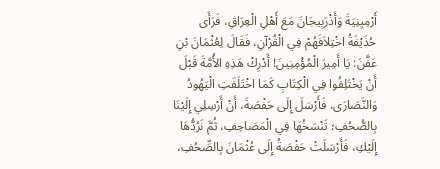أَرْمِيِنِيَةَ وَأَذْرَبِيجَانَ مَعَ أَهْلِ الْعِرَاقِ، فَرَأَى حُذَيْفَةُ اخْتِلاَفَهُمْ فِي الْقُرْآنِ، فَقَالَ لِعُثْمَانَ بْنِ عَفَّنَ: يَا أَمِيرَ الْمُؤْمِنِينَ! أَدْرِكْ هَذِهِ الأُمَّةَ قَبْلَ أَنْ يَخْتَلِفُوا فِي الْكِتَابِ كَمَا اخْتَلَفَتِ الْيَهُودُ وَالنَّصَارَى، فَأَرْسَلَ إِلَى حَفْصَةَ، أَنْ أَرْسِلِي إِلَيْنَا بِالصُّحُفِ؛ تَنْسَخُهَا فِي الْمَصَاحِفِ، ثُمَّ نَرُدُّهَا إِلَيْكِ، فَأَرْسَلَتْ حَفْصَةُ إِلَى عُثْمَانَ بِالصِّحُفِ،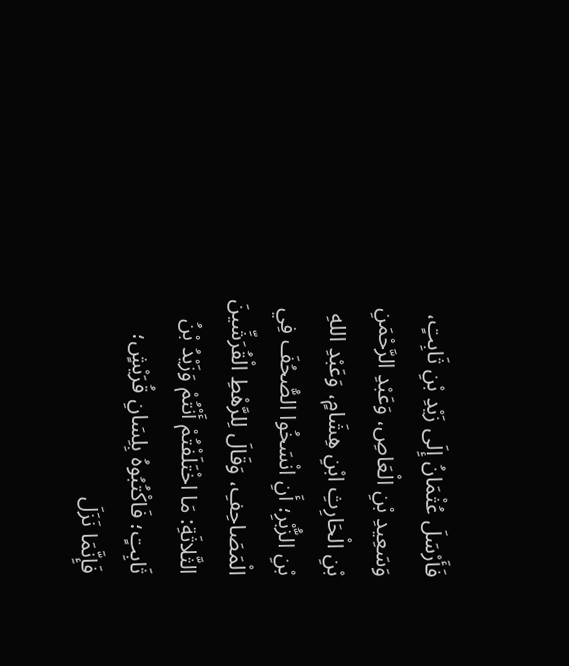فَأَرْسَلَ عُثْمَانُ إِلَى زَيْدِ بْنِ ثَابِتٍ، وَسَعِيدِ بْنِ الْعَاصِ، وَعَبْدِ الرَّحْمَنِ بْنِ الْحَارِثِ ابْنِ هِشَامٍ، وَعَبْدِ اللهِ بْنِ الزُّبْرِ؛ أَنِ انْسَخُوا الصُّحُفَ فِي الْمَصَاحِفِ، وَقَالَ لِلرَّهْطِ الْقُرَشِّينَ الثَّلاثَةِ: مَا اخْتَلَفْتُمْ أَنْتُمْ وَزَيْدُ بْنُ ثَابِتٍ؛ فَاكْتُبُوهُ بِلِسَانِ قُرَيْشٍ؛ فَإِنَّمَا نَزَلَ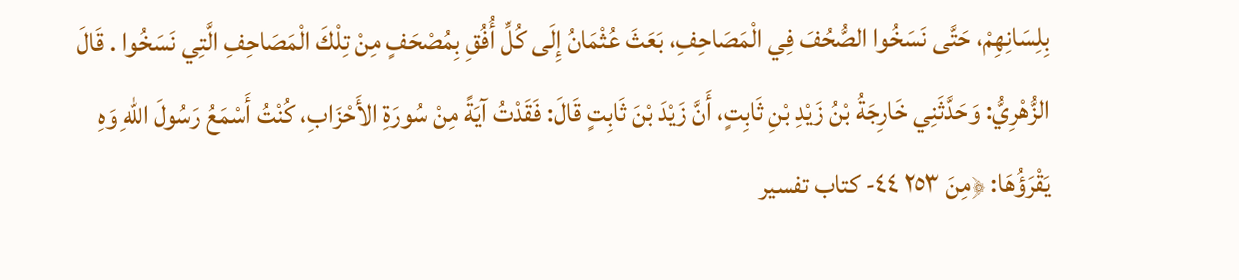بِلِسَانِهِمْ، حَتَّى نَسَخُوا الصُّحُفَ فِي الْمَصَاحِفِ، بَعَثَ عُثْمَانُ إِلَى كُلِّ أُفُقِ بِمُصْحَفٍ مِنْ تِلْكَ الْمَصَاحِفِ الَّتِي نَسَخُوا . قَالَ الزُّهْرِيُّ: وَحَدَّثَنِي خَارِجَةُ بْنُ زَيْدِ بْنِ ثَابِتٍ، أَنَّ زَيْدَ بْنَ ثَابِتٍ قَالَ: فَقَدْتُ آيَةً مِنْ سُورَةِ الأَحْزَابِ، كُنْتُ أَسْمَعُ رَسُولَ اللهِ وَهِ يَقْرَؤُهَا: ﴿مِنَ ٢٥٣ ٤٤- كتاب تفسير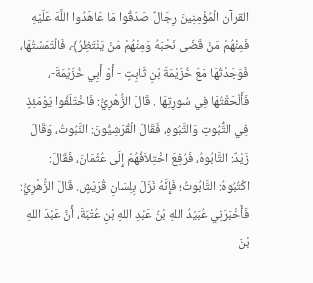القرآن الْمُؤْمِنِينَ رِجَالٌ صَدَقُوا مَا عَاهَدُوا اللَّهَ عَلَيْهِ فَمِنْهُمْ مَنْ قَضَى نَحْبَهُ وَمِنْهُمْ مَنْ يَنْتَظِرُ﴾، فَالْتَمَسْتُهَا، فَوَجَدْتُهَا مَعَ خُزَيْمَةَ بْنِ ثَابِتٍ - أَوْ أَبِي خُزَيْمَةَ-، فَأَلْحَقْتُهَا فِي سُورِتِهَا . قَالَ الزُّهْرِيُّ: فَاخْتَلَفُوا يَوْمَئِذٍ فِي التَُّبُوتِ وَالتَّبُوهِ، فَقَالَ الْقُرَشِيُّونَ: النَّبُوتُ، وَقَالَ زَيْدٌ: التَّابُوهُ، فَرُفِعَ اخْتِلاَفُهُمْ إِلَى عُثْمَانَ، فَقَالَ: اكْتُبُوهُ: التَّابُوتُ؛ فَإِنَّهُ نَزَلَ بِلِسَانِ قُرَيْشٍ. قَالَ الزُّهْرِيُّ: فَأَخْبَرَنِي عُبَيْدُ اللهِ بْنُ عَبْدِ اللهِ بْنِ عُتْبَةَ، أَنَّ عَبْدَ اللهِ بْنَ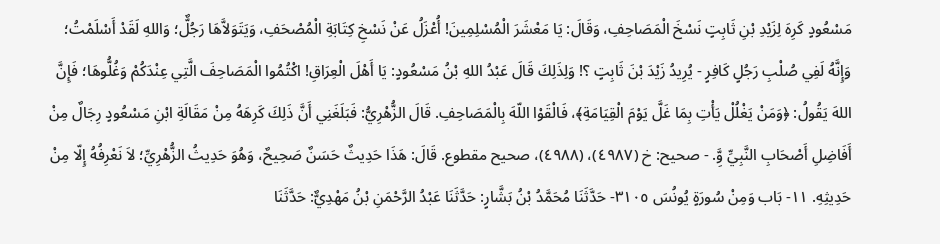مَسْعُودٍ كَرِهَ لِزَيْدِ بْنِ ثَابِتٍ نَسْخَ الْمَصَاحِفِ، وَقَالَ: يَا مَعْشَرَ الْمُسْلِمِينَ! أُعْزَلُ عَنْ نَسْخِ كِتَابَةِ الْمُصْحَفِ، وَيَتَوَلاَّهَا رَجُلٌّ؛ وَاللهِ لَقَدْ أَسْلَمْتُ؛ وَإِنَّهُ لَفِي صُلْبِ رَجُلٍ كَافِرٍ - يُرِيدُ زَيْدَ بْنَ ثَابِتٍ ؟! وَلِذَلِكَ قَالَ عَبْدُ اللهِ بْنُ مَسْعُودٍ: يَا أَهْلَ الْعِرَاقِ! اكْتُمُوا الْمَصَاحِفَ الَّتِي عِنْدَكُمْ وَغُلُّوهَا؛ فَإِنَّ اللهَ يَقُولُ: ﴿وَمَنْ يَغْلُلْ يَأْتِ بِمَا غَلَّ يَوْمَ الْقِيَامَةِ﴾، فَالْقَوْا اللّهَ بِالْمَصَاحِفِ. قَالَ الزُّهْرِيُّ: فَبَلَغَنِي أَنَّ ذَلِكَ كَرِهَهُ مِنْ مَقَالَةِ ابْنِ مَسْعُودٍ رِجَالٌ مِنْ أَفَاضِلِ أَصْحَابِ النَّبِيِّ وَِّ. - صحيح: خ (٤٩٨٧)، (٤٩٨٨)، صحيح مقطوع. قَالَ: هَذَا حَدِيثٌ حَسَنٌ صَحِيحٌ، وَهُوَ حَدِيثُ الزُّهْرِيِّ؛ لاَ نَعْرِفُهُ إِلّا مِنْ حَدِيثِهِ. ١١- بَاب وَمِنْ سُورَةٍ يُونُسَ ٣١٠٥- حَدَّثَنَا مُحَمَّدُ بْنُ بَشَّارٍ: حَدَّثَنَا عَبْدُ الرَّحْمَنِ بْنُ مَهْدِيٌّ: حَدَّثَنَا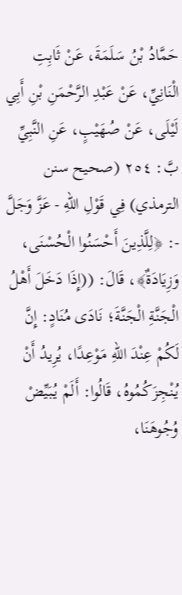حَمَّادُ بْنُ سَلَمَةَ، عَنْ ثَابِتِ الْنَانِيِّ، عَنْ عَبْدِ الرَّحْمَنِ بْنِ أَبِي لَيْلَى، عَنْ صُهَيْبٍ، عَنِ النَّبِيِّ بَّ: ٢٥٤ (صحيح سنن الترمذي) فِي قَوْلِ اللهِ - عَزَّ وَجَلَّ -: ﴿لِلَّذِينَ أَحْسَنُوا الْحُسْنَى، وَزِيَادَةٌ﴾، قَالَ: ((إِذَا دَخَلَ أَهْلُ الْجَنَّةِ الْجَنَّةَ؛ نَادَى مُنَادٍ: إِنَّ لَكُمْ عِنْدَ اللّهِ مَوْعِدًا، يُرِيدُ أَنْ يُنْجِزَكُمُوهُ، قَالُوا: أَلَمْ يُبَيِّضْ وُجُوهَنَا،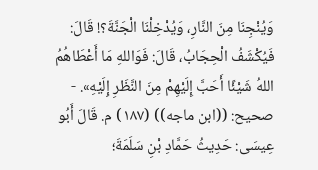وَيُنْجِنَا مِنَ النَّارِ، وَيُدْخِلْنَا الْجَنَّةَ؟! قَالَ: فَيُكْشَفُ الْحِجَابُ، قَالَ: فَوَاللهِ مَا أَعْطَاهُمُ اللهُ شَيْئًا أَحَبَّ إِلَيْهِمْ مِنَ النَّظَرِ إِلَيْهِ». - صحيح: ((ابن ماجه)) (١٨٧) م. قَالَ أَبُو عِيسَى: حَدِيثُ حَمَّادِ بْنِ سَلَمَةَ؛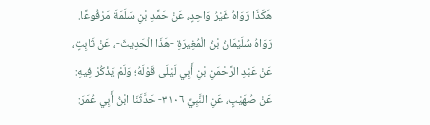هَكَذَا رَوَاهُ غَيْرُ وَاحِدٍ، عَنْ حَمَّدِ بْنِ سَلَمَةَ مَرْفُوعًا. رَوَاهُ سُلَيْمَانُ بْنُ الْمُغِيرَةِ -هَذَا الْحَدِيثَ-، عَنْ ثَابِتٍ، عَنْ عَبْدِ الرَّحْمَنِ بْنِ أَبِي لَيْلَى قَوْلَهُ؛ وَلَمْ يَذْكُرْ فِيهِ: عَنْ صُهَيْبٍ، عَنِ النَّبِيِّ ٣١٠٦- حَدَّثَنَا ابْنُ أَبِي عُمَرَ: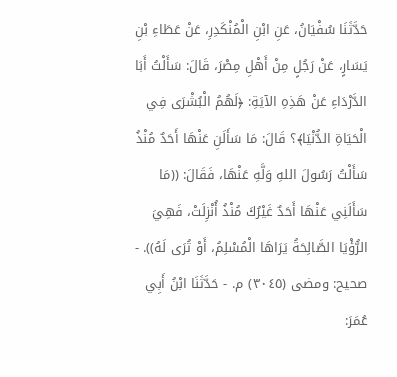حَدَّثَنَا سُفْيَانُ، عَنِ ابْنِ الْمُنْكَدِرِ، عَنْ عَطَاءِ بْنِ يَسَارٍ، عَنْ رَجُلٍ مِنْ أَهْلِ مِصْرَ، قَالَ: سَأَلْتُ أَبَا الدَّرْدَاءِ عَنْ هَذِهِ الآيَةِ: ﴿لَهُمُ الْبُشْرَى فِي الْحَيَاةِ الدُّنْيَا﴾؟ قَالَ: مَا سَأَلَنِ عَنْهَا أَحَدٌ مُنْذُ سَأَلْتُ رَسُولَ اللهِ وَلَّهِ عَنْهَا، فَقَالَ: ((مَا سَأَلَنِي عَنْهَا أَحَدٌ غَيْرُكَ مُنْذُ أُنْزِلَتْ، فَهِيَ الرُّؤْيَا الصَّالِحَةُ يَرَاهَا الْمُسْلِمُ، أَوْ تُرَى لَهُ)). - صحيح: ومضى (٣٠٤٥) م. - حَدَّثَنَا ابْنُ أَبِي عُمَرَ: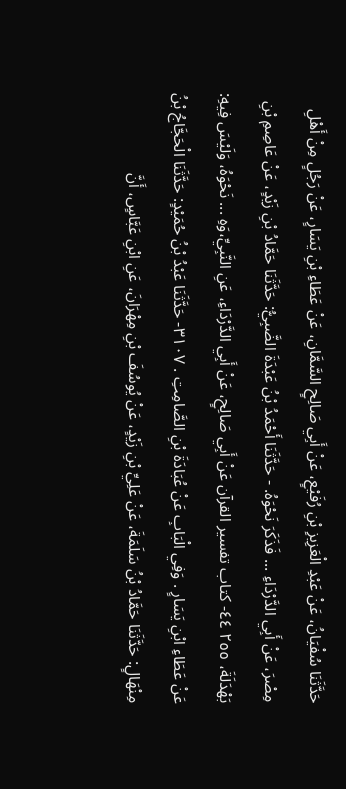حَدَّثَنَا سُفْيَانُ، عَنْ عَبْدِ الْعَزِيزِ بْنِ رُفَيْعٍ، عَنْ أَبِي صَالِحٍ السَّمَّانِ، عَنْ عَطَاءِ بْنِ يَسَارٍ، عَنْ رَجُلٍ مِنْ أَهْلِ مِصْرَ، عَنْ أَبِي الدَّرْدَاءِ ... فَذَكَرَ نَحْوَهُ. - حَدَّثَنَا أَحْمَدُ بْنُ عَبْدَةَ الضَّبِيُّ: حَدَّثَنَا حَمَّادُ بْنِ زَيْدٍ، عَنْ عَاصِمِ بْنِ بَهْدَلَةَ، ٢٥٥ ٤٤- كتاب تفسير القرآن عَنْ أَبِي صَالِحٍ، عَنْ أَبِي الدَّرْدَاءِ، عَنِ النَّبِيِّ،وَهِ ... نَحْوَهُ، وَلَيْسَ فِيهِ: عَنْ عَطَاءِ ابْنِ يَسَارٍ . وَفِي الْبَابِ عَنْ عُبَادَةَ بْنِ الصَّامِتِ . ٣١٠٧- حَدَّثَنَا عَبْدُ بْنُ حُمَيْدٍ: حَدَّثَنَا الْحَجَّاجُ بْنُ مِنْهَالٍ: حَدَّثَنَا حَمَّادُ بْنُ سَلَمَةَ، عَنْ عَلِيِّ بْنِ زَيْدٍ، عَنْ يُوسُفَ بْنِ مِهْرَانَ، عَنِ ابْنِ عَبَّاسٍ، أَنَّ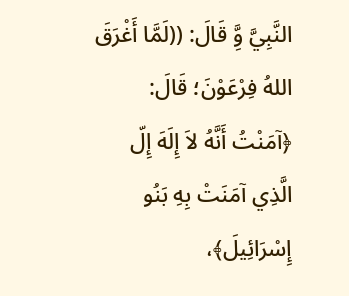النَّبِيَّ وَِّ قَالَ: ((لَمَّا أَغْرَقَ اللهُ فِرْعَوْنَ؛ قَالَ: ﴿آمَنْتُ أَنَّهُ لاَ إِلَهَ إِلّ الَّذِي آمَنَتْ بِهِ بَنُو إِسْرَائِيلَ﴾،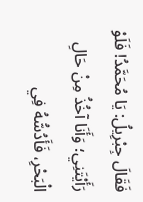فَقَالَ جِبْرِيلُ: يَا مُحَمَّدُ! فَلَوْ رَأَيْتَنِي؛ وَأَنَا آخُذُ مِنْ حَالِ الْبَحْرِ، فَأَدُسُّهُ فِي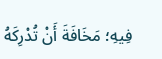فِيهِ؛ مَخَافَةَ أَنْ تُدْرِكَهُ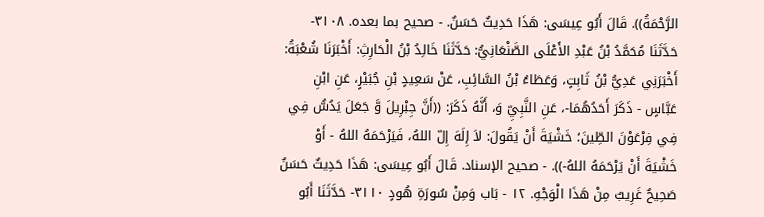الرَّحْمَةُ)). قَالَ أَبُو عِيسَى: هَذَا حَدِيثٌ حَسَنٌ. - صحيح بما بعده. ٣١٠٨- حَدَّثَنَا مُحَمَّدُ بْنُ عَبْدِ الأَعْلَى الصَّنْعَانِيُّ: حَدَّثَنَا خَالِدُ بْنُ الْحَارِثِ: أَخْبَرَنَا شُعْبَةُ: أَخْبَرَنِي عَدِيُّ بْنُ ثَابِتٍ، وَعَطَاءُ بْنُ السَّائِبِ، عَنْ سَعِيدٍ بْنِ جُبَيْرٍ، عَنِ ابْنِ عَبَّاسٍ - ذَكَرَ أَحَدُهُمَا-، عَنِ النَّبِيِّ وَ، أَنَّهُ ذَكَرَ: ((أَنَّ جِبْرِيلَ وَّ جَعَلَ يَدُسُّ فِي فِي فِرْعَوْنَ الطِّينَ؛ خَشْيَةَ أَنْ يَقُولَ: لاَ إِلَهَ إِلّ اللهُ، فَيَرْحَمَهُ اللهُ - أَوْ خَشْيَةَ أَنْ يَرْحَمَهُ اللهُ-)). - صحيح الإسناد. قَالَ أَبُو عِيسَى: هَذَا حَدِيثٌ حَسَنٌ صَحِيحٌ غَرِيبٌ مِنْ هَذَا الْوَجْهِ. ١٢ - بَاب وَمِنْ سُورَةِ هُودٍ ٣١١٠- حَدَّثَنَا أَبُو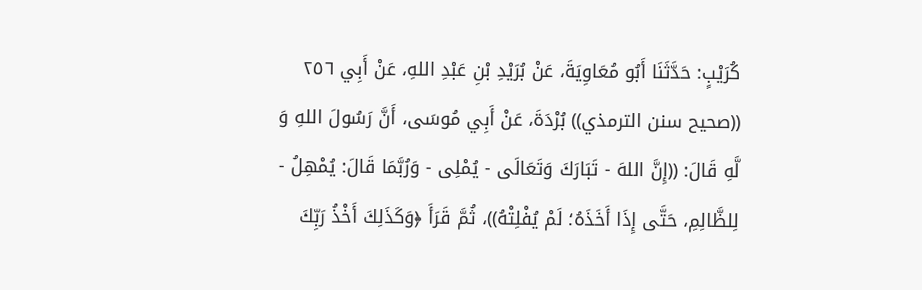كُرَيْبٍ: حَدَّثَنَا أَبُو مُعَاوِيَةَ، عَنْ بُرَيْدِ بْنِ عَبْدِ اللهِ، عَنْ أَبِي ٢٥٦ ((صحيح سنن الترمذي)) بُرْدَةَ، عَنْ أَبِي مُوسَى، أَنَّ رَسُولَ اللهِ وَ لَّهِ قَالَ: ((إِنَّ اللهَ - تَبَارَكَ وَتَعَالَى - يُمْلِى - وَرُبَّمَا قَالَ: يُمْهِلُ - لِلظَّالِمِ، حَتَّى إِذَا أَخَذَهُ؛ لَمْ يُفْلِتْهُ))، ثُمَّ قَرَأَ ﴿وَكَذَلِكَ أَخْذُ رَبِّكَ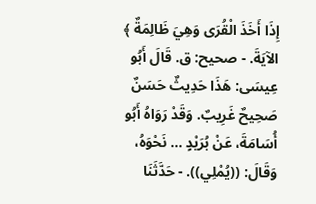إِذَا أَخَذَ الْقُرَى وَهِيَ ظَالِمَةٌ ﴾ الآيَةَ. - صحیح: ق. قَالَ أَبُو عِيسَى: هَذَا حَدِيثٌ حَسَنٌ صَحِيحٌ غَرِيبٌ. وَقَدْ رَوَاهُ أَبُو أُسَامَةَ، عَنْ بُرَيْدٍ ... نَحْوَهُ، وَقَالَ: ((يُمْلِي)). - حَدَّثَنَا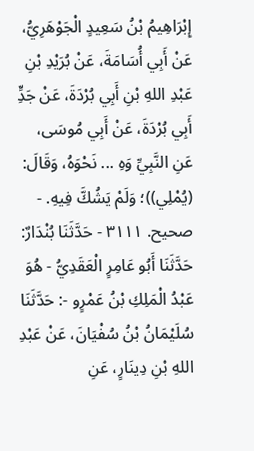إِبْرَاهِيمُ بْنُ سَعِيدٍ الْجَوْهَرِيُّ، عَنْ أَبِي أُسَامَةَ، عَنْ بُرَيْدِ بْنِ عَبْدِ اللهِ بْنِ أَبِي بُرْدَةَ، عَنْ جَدٍِّ أَبِي بُرْدَةَ، عَنْ أَبِي مُوسَى، عَنِ النَّبِيِّ وَهِ ... نَحْوَهُ، وَقَالَ: (يُمْلِي))؛ وَلَمْ يَشُكَّ فِيهِ. - صحيح. ٣١١١ - حَدَّثَنَا بُنْدَارٌ: حَدَّثَنَا أَبُو عَامِرٍ الْعَقَدِيُّ - هُوَ عَبْدُ الْمَلِكِ بْنُ عَمْرٍو -: حَدَّثَنَا سُلَيْمَانُ بْنُ سُفْيَانَ، عَنْ عَبْدِ اللهِ بْنِ دِينَارٍ، عَنِ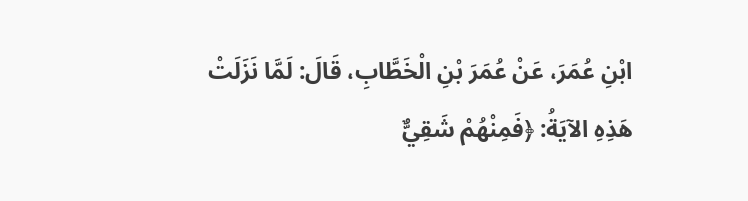ابْنِ عُمَرَ، عَنْ عُمَرَ بْنِ الْخَطَّابِ، قَالَ: لَمَّا نَزَلَتْ هَذِهِ الآيَةُ: ﴿فَمِنْهُمْ شَقِيٌّ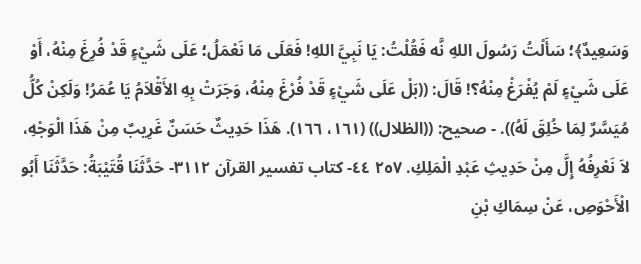وَسَعِيدٌ﴾؛ سَأَلْتُ رَسُولَ اللهِ نَّه فَقُلْتُ: يَا نَبِيَّ اللهِ! فَعَلَى مَا نَعْمَلُ؛ عَلَى شَيْءٍ قَدْ فُرِغَ مِنْهُ، أَوْ عَلَى شَيْءٍ لَمْ يُفْرَغْ مِنْهُ؟! قَالَ: ((بَلْ عَلَى شَيْءٍ قَدْ فُرْغَ مِنْهُ، وَجَرَتْ بِهِ الأَقْلاَمُ يَا عُمَرُ! وَلَكِنْ كُلُّ مُيَسَّرٌ لِمَا خُلِقَ لَهُ)). - صحيح: ((الظلال)) (١٦١، ١٦٦). هَذَا حَدِيثٌ حَسَنٌ غَرِيبٌ مِنْ هَذَا الْوَجْهِ، لاَ نَعْرِفُهُ إِلَّ مِنْ حَدِيثِ عَبْدِ الْمَلِكِ. ٢٥٧ ٤٤- كتاب تفسير القرآن ٣١١٢- حَدَّثَنَا قُتَيْبَةُ: حَدَّثَنَا أَبُو الْأَحْوَصِ، عَنْ سِمَاكِ بْنِ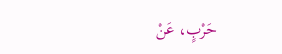حَرْبٍ، عَنْ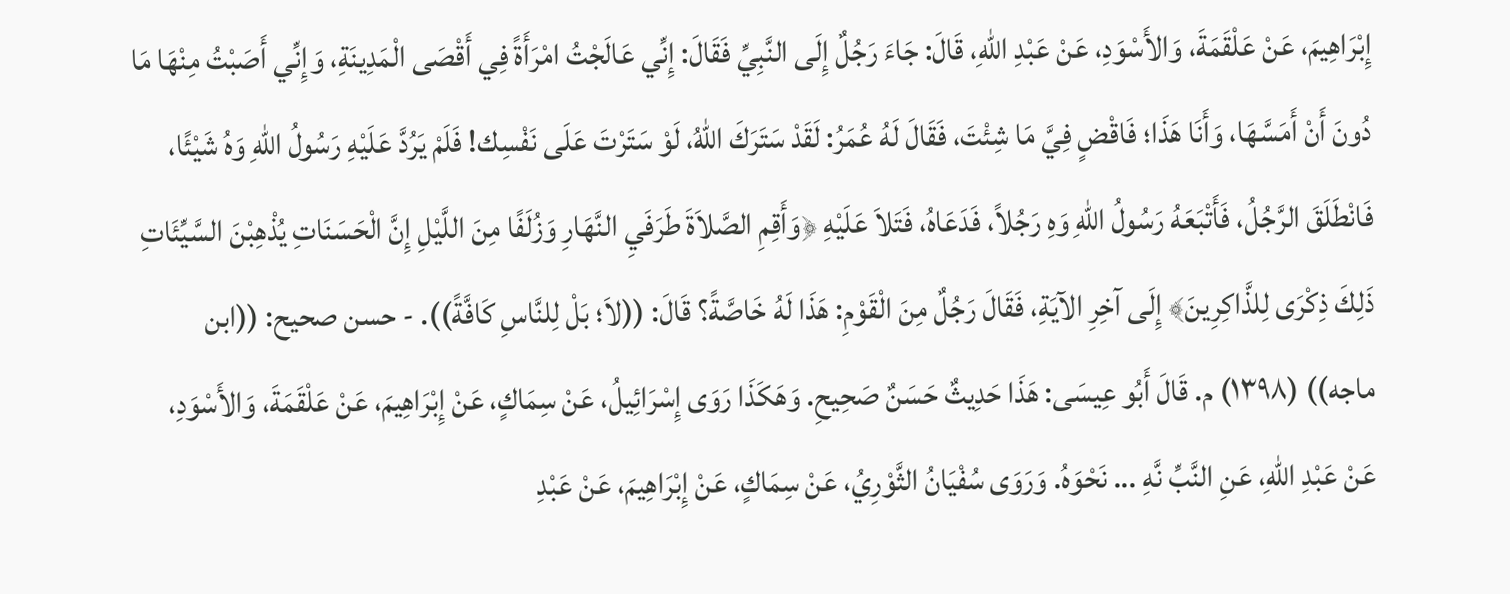إِبْرَاهِيمَ، عَنْ عَلْقَمَةَ، وَالأَسْوَدِ، عَنْ عَبْدِ اللهِ، قَالَ: جَاءَ رَجُلٌ إِلَى النَّبِيِّ فَقَالَ: إِنِّي عَالَجْتُ امْرَأَةً فِي أَقْصَى الْمَدِينَةِ، وَإِنِّي أَصَبْتُ مِنْهَا مَا دُونَ أَنْ أَمَسَّهَا، وَأَنَا هَذَا؛ فَاقْضٍ فِيَّ مَا شِئْتَ، فَقَالَ لَهُ عُمَرُ: لَقَدْ سَتَرَكَ اللهُ، لَوْ سَتَرْتَ عَلَى نَفْسِك! فَلَمْ يَرُدَّ عَلَيْهِ رَسُولُ اللهِ وَهُ شَيْئًا، فَانْطَلَقَ الرَّجُلُ، فَأَتْبَعَهُ رَسُولُ اللهِ وَهِ رَجُلاً، فَدَعَاهُ، فَتَلاَ عَلَيْهِ ﴿وَأَقِمِ الصَّلاَةَ طَرَفَيِ النَّهَارِ وَزُلَفًا مِنَ اللَّيْلِ إِنَّ الْحَسَنَاتِ يُذْهِبْنَ السَّيِّئَاتِ ذَلِكَ ذِكْرَى لِلذَّاكِرِينَ﴾ إِلَى آخِرِ الآيَةِ، فَقَالَ رَجُلٌ مِنَ الْقَوْمِ: هَذَا لَهُ خَاصَّةً؟ قَالَ: ((لاَ؛ بَلْ لِلنَّاسِ كَافَّةً)). - حسن صحيح: ((ابن ماجه)) (١٣٩٨) م. قَالَ أَبُو عِيسَى: هَذَا حَدِيثٌ حَسَنٌ صَحِيحِ. وَهَكَذَا رَوَى إِسْرَائِيلُ، عَنْ سِمَاكٍ، عَنْ إِبْرَاهِيمَ، عَنْ عَلْقَمَةَ، وَالأَسْوَدِ، عَنْ عَبْدِ اللهِ، عَنِ النَّبِّ نَّهِ ... نَحْوَهُ. وَرَوَى سُفْيَانُ الثَّوْرِيُ، عَنْ سِمَاكٍ، عَنْ إِبْرَاهِيمَ، عَنْ عَبْدِ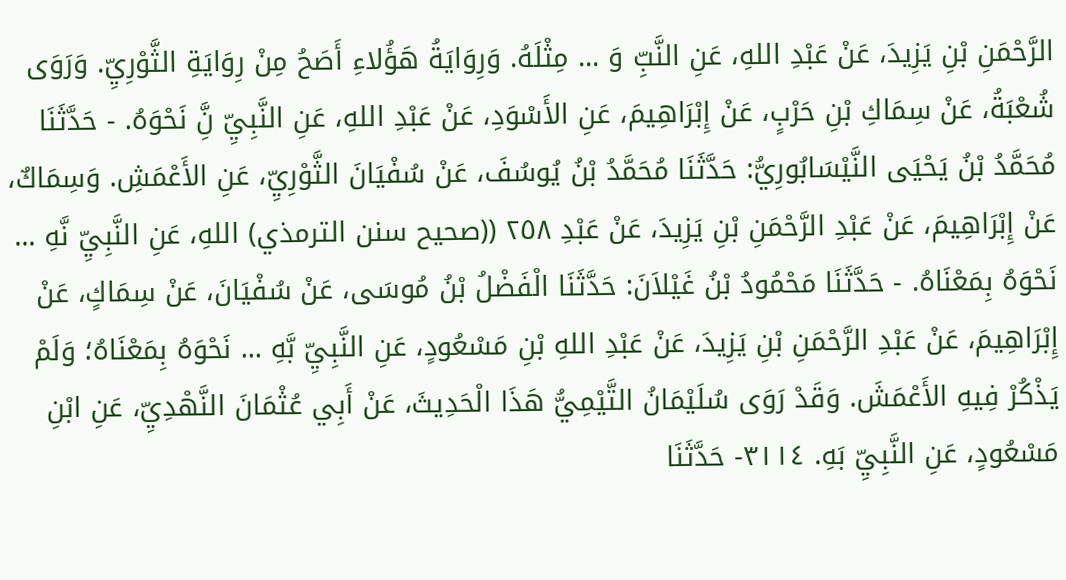الرَّحْمَنِ بْنِ يَزِيدَ، عَنْ عَبْدِ اللهِ، عَنِ النَّبِّ وَ ... مِثْلَهُ. وَرِوَايَةُ هَؤُلاءِ أَصَحُ مِنْ رِوَايَةِ الثَّوْرِيِّ. وَرَوَى شُعْبَةُ، عَنْ سِمَاكِ بْنِ حَرْبٍ، عَنْ إِبْرَاهِيمَ، عَنِ الأَسْوَدِ، عَنْ عَبْدِ اللهِ، عَنِ النَّبِيِّ نَِّ نَحْوَهُ. - حَدَّثَنَا مُحَمَّدُ بْنُ يَحْيَى النَّيْسَابُورِيُّ: حَدَّثَنَا مُحَمَّدُ بْنُ يُوسُفَ، عَنْ سُفْيَانَ الثَّوْرِيِّ، عَنِ الأَعْمَشِ. وَسِمَاكٌ، عَنْ إِبْرَاهِيمَ، عَنْ عَبْدِ الرَّحْمَنِ بْنِ يَزِيدَ، عَنْ عَبْدِ ٢٥٨ ((صحيح سنن الترمذي) اللهِ، عَنِ النَّبِيِّ نَّهِ ... نَحْوَهُ بِمَعْنَاهُ. - حَدَّثَنَا مَحْمُودُ بْنُ غَيْلاَنَ: حَدَّثَنَا الْفَضْلُ بْنُ مُوسَى، عَنْ سُفْيَانَ، عَنْ سِمَاكٍ، عَنْ إِبْرَاهِيمَ، عَنْ عَبْدِ الرَّحْمَنِ بْنِ يَزِيدَ، عَنْ عَبْدِ اللهِ بْنِ مَسْعُودٍ، عَنِ النَّبِيِّ بَّهِ ... نَحْوَهُ بِمَعْنَاهُ؛ وَلَمْ يَذْكُرْ فِيهِ الأَعْمَشَ. وَقَدْ رَوَى سُلَيْمَانُ التَّيْمِيُّ هَذَا الْحَدِيثَ، عَنْ أَبِي عُثْمَانَ النَّهْدِيِّ، عَنِ ابْنِ مَسْعُودٍ، عَنِ النَّبِيِّ بَهِ. ٣١١٤- حَدَّثَنَا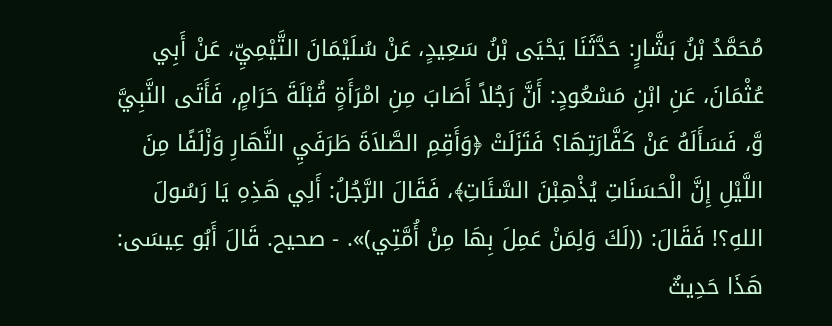مُحَمَّدُ بْنُ بَشَّارٍ: حَدَّثَنَا يَحْيَى بْنُ سَعِيدٍ، عَنْ سُلَيْمَانَ التَّيْمِيِّ، عَنْ أَبِي عُثْمَانَ، عَنِ ابْنِ مَسْعُودٍ: أَنَّ رَجُلاً أَصَابَ مِنِ امْرَأَةٍ قُبْلَةَ حَرَامٍ، فَأَتَى النَّبِيَّ وَّ، فَسَأَلَهُ عَنْ كَفَّارَتِهَا؟ فَتَزَلَتْ ﴿وَأَقِمِ الصَّلاَةَ طَرَفَيِ النَّهَارِ وَزْلَفًا مِنَ اللَّيْلِ إِنَّ الْحَسَنَاتِ يُذْهِبْنَ السَّئَاتِ﴾، فَقَالَ الرَّجُلُ: أَلِي هَذِهِ يَا رَسُولَ اللهِ؟! فَقَالَ: ((لَكَ وَلِمَنْ عَمِلَ بِهَا مِنْ أُمَّتِي)». - صحیح. قَالَ أَبُو عِيسَى: هَذَا حَدِيثٌ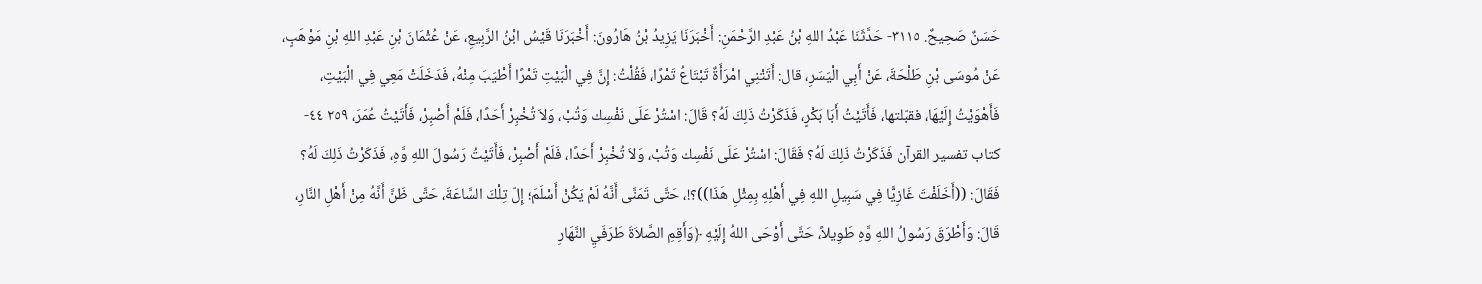حَسَنٌ صَحِيحٌ. ٣١١٥- حَدَّثَنَا عَبْدُ اللهِ بْنُ عَبْدِ الرَّحْمَنِ: أَخْبَرَنَا يَزِيدُ بْنُ هَارُونَ: أَخْبَرَنَا قَيْسُ ابْنُ الرَّبِيعِ، عَنْ عُثْمَانَ بْنِ عَبْدِ اللهِ بْنِ مَوْهَبٍ، عَنْ مُوسَى بْنِ طَلْحَةَ، عَنْ أَبِي الْيَسَرِ، قال: أَتَتْنِي امْرَأَةٌ تَبْتَاعُ تَمْرًا، فَقُلْتُ: إِنَّ فِي الْبَيْتِ تَمْرًا أَطْيَبَ مِنْهُ، فَدَخَلَتْ مَعِي فِي الْبَيْتِ، فَأَهْوَيْتُ إِلَيْهَا، فقبّلتها، فَأَتَيْتُ أَبَا بَكْرٍ، فَذَكَرْتُ ذَلِكَ لَهُ؟ قَالَ: اسْتُرْ عَلَى نَفْسِك وَتُبْ، وَلاَ تُخْبِرْ أَحَدًا، فَلَمْ أَصْبِرْ، فَأَتَيْتُ عُمَرَ، ٢٥٩ ٤٤- كتاب تفسير القرآن فَذَكَرْتُ ذَلِكَ لَهُ؟ فَقَالَ: اسْتُرْ عَلَى نَفْسِك وَتُبْ، وَلاَ تُخْبِرْ أَحَدًا، فَلَمْ أَصْبِرْ، فَأَتَيْتُ رَسُولَ اللهِ وَّهِ، فَذَكَرْتُ ذَلِكَ لَهُ؟ فَقَالَ: ((أَخَلَفْتَ غَازِيًّا فِي سَبِيلِ اللهِ فِي أَهْلِهِ بِمِثْلِ هَذَا))؟!، حَتَّى تَمَنَّى أَنَّهُ لَمْ يَكُنْ أَسْلَمَ؛ إِلّ تِلْكَ السَّاعَةَ، حَتَّى ظَنَّ أَنَّهُ مِنْ أَهْلِ النَّارِ، قَالَ: وَأَطْرَقَ رَسُولُ اللهِ وَّهِ طَوِيلاً، حَتَّى أَوْحَى اللهُ إِلَيْهِ ﴿وَأَقِمِ الصَّلاَةَ طَرَفَيِ النَّهَارِ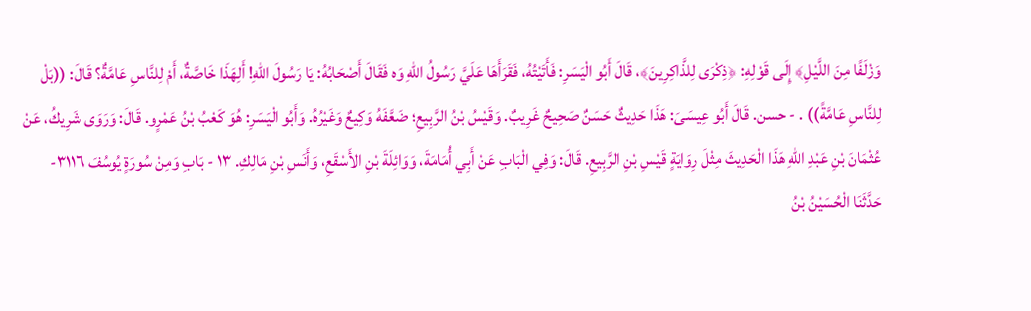وَزْلَفًا مِنَ اللَّيْلِ﴾ إِلَى قَوْلِهِ: ﴿ذِكْرَى لِلذَّاكِرِينَ﴾، قَالَ أَبُو الْيَسَرِ: فَأَتَيْتُهُ، فَقَرَأَهَا عَلَيَّ رَسُولُ اللهِ وَه فَقَالَ أَصْحَابُهُ: يَا رَسُولَ اللهِ! أَلِهَذَا خَاصَّةٌ، أَمْ لِلنَّاسِ عَامَّةٌ؟ قَالَ: ((بَلْ لِلنَّاسِ عَامَّةً)) . - حسن. قَالَ أَبُو عِيسَىَ: هَذَا حَدِيثٌ حَسَنٌ صَحِيحٌ غَرِيبٌ. وَقَيْسُ بْنُ الرَّبِيعِ؛ ضَعَّفَهُ وَكِيعٌ وَغَيْرُهُ. وَأَبُو الْيَسَرِ: هُوَ كَعْبُ بْنُ عَمْرٍو. قَالَ: وَرَوَى شَرِيكُ، عَنْ عُثْمَانَ بْنِ عَبْدِ اللهِ هَذَا الْحَدِيثَ مِثْلَ رِوَايَةٍ قَيْسِ بْنِ الرَّبِيعِ. قَالَ: وَفِي الْبَابِ عَنْ أَبِي أُمَامَةَ، وَوَائِلَةَ بْنِ الأَسْقَعِ، وَأَنَسِ بْنِ مَالِكِ. ١٣ - بَابِ وَمِنْ سُورَةٍ يُوسُفَ ٣١١٦- حَدَّثَنَا الْحُسَيْنُ بْنُ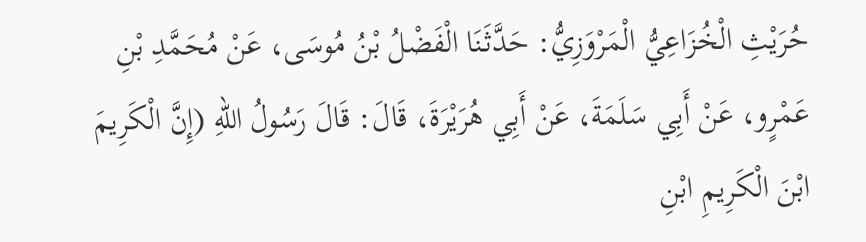حُرَيْثِ الْخُزَاعِيُّ الْمَرْوَزِيُّ: حَدَّثَنَا الْفَضْلُ بْنُ مُوسَى، عَنْ مُحَمَّدِ بْنِ عَمْرٍو، عَنْ أَبِي سَلَمَةَ، عَنْ أَبِي هُرَيْرَةَ، قَالَ: قَالَ رَسُولُ اللهِ (إِنَّ الْكَرِيمَ ابْنَ الْكَرِيمِ ابْنِ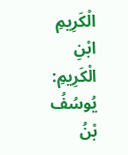الْكَرِيمِ ابْنِ الْكَرِيمِ: يُوسُفُ بْنُ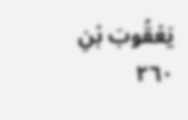يَعْقُوبَ بْنِ ٢٦٠